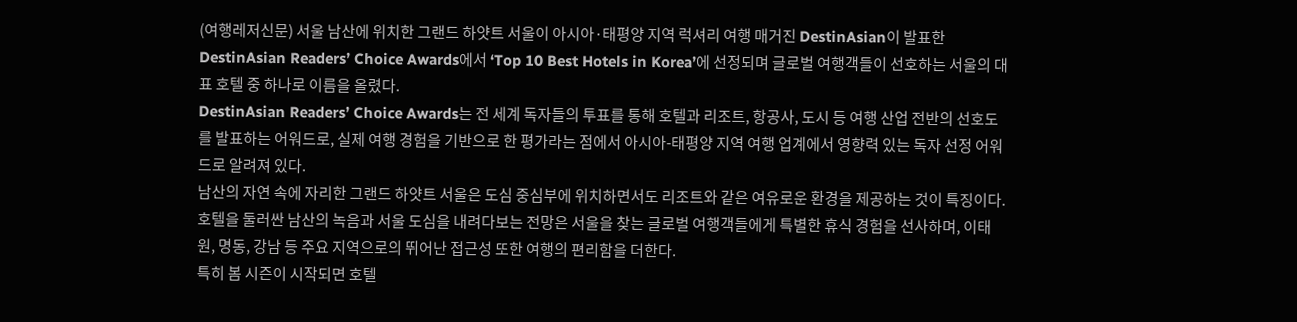(여행레저신문) 서울 남산에 위치한 그랜드 하얏트 서울이 아시아·태평양 지역 럭셔리 여행 매거진 DestinAsian이 발표한 DestinAsian Readers’ Choice Awards에서 ‘Top 10 Best Hotels in Korea’에 선정되며 글로벌 여행객들이 선호하는 서울의 대표 호텔 중 하나로 이름을 올렸다.
DestinAsian Readers’ Choice Awards는 전 세계 독자들의 투표를 통해 호텔과 리조트, 항공사, 도시 등 여행 산업 전반의 선호도를 발표하는 어워드로, 실제 여행 경험을 기반으로 한 평가라는 점에서 아시아-태평양 지역 여행 업계에서 영향력 있는 독자 선정 어워드로 알려져 있다.
남산의 자연 속에 자리한 그랜드 하얏트 서울은 도심 중심부에 위치하면서도 리조트와 같은 여유로운 환경을 제공하는 것이 특징이다. 호텔을 둘러싼 남산의 녹음과 서울 도심을 내려다보는 전망은 서울을 찾는 글로벌 여행객들에게 특별한 휴식 경험을 선사하며, 이태원, 명동, 강남 등 주요 지역으로의 뛰어난 접근성 또한 여행의 편리함을 더한다.
특히 봄 시즌이 시작되면 호텔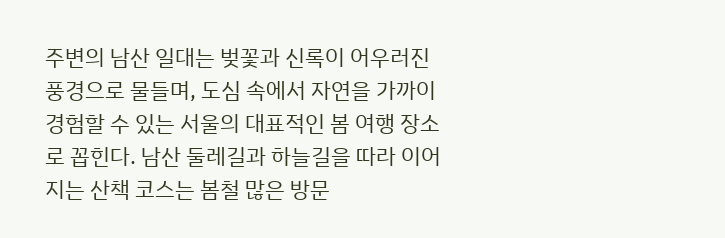주변의 남산 일대는 벚꽃과 신록이 어우러진 풍경으로 물들며, 도심 속에서 자연을 가까이 경험할 수 있는 서울의 대표적인 봄 여행 장소로 꼽힌다. 남산 둘레길과 하늘길을 따라 이어지는 산책 코스는 봄철 많은 방문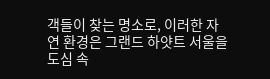객들이 찾는 명소로, 이러한 자연 환경은 그랜드 하얏트 서울을 도심 속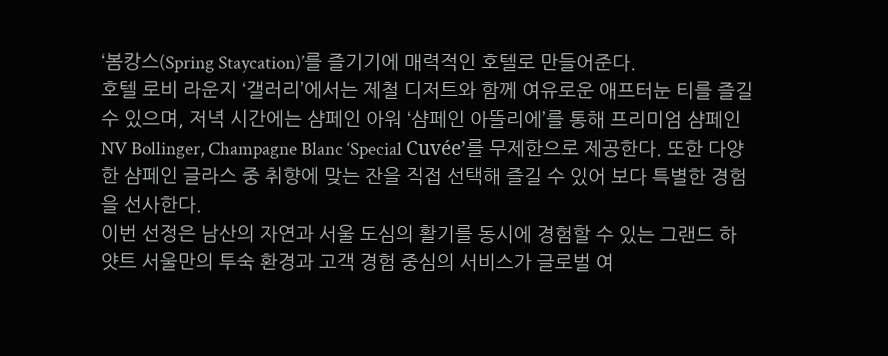‘봄캉스(Spring Staycation)’를 즐기기에 매력적인 호텔로 만들어준다.
호텔 로비 라운지 ‘갤러리’에서는 제철 디저트와 함께 여유로운 애프터눈 티를 즐길 수 있으며, 저녁 시간에는 샴페인 아워 ‘샴페인 아뜰리에’를 통해 프리미엄 샴페인 NV Bollinger, Champagne Blanc ‘Special Cuvée’를 무제한으로 제공한다. 또한 다양한 샴페인 글라스 중 취향에 맞는 잔을 직접 선택해 즐길 수 있어 보다 특별한 경험을 선사한다.
이번 선정은 남산의 자연과 서울 도심의 활기를 동시에 경험할 수 있는 그랜드 하얏트 서울만의 투숙 환경과 고객 경험 중심의 서비스가 글로벌 여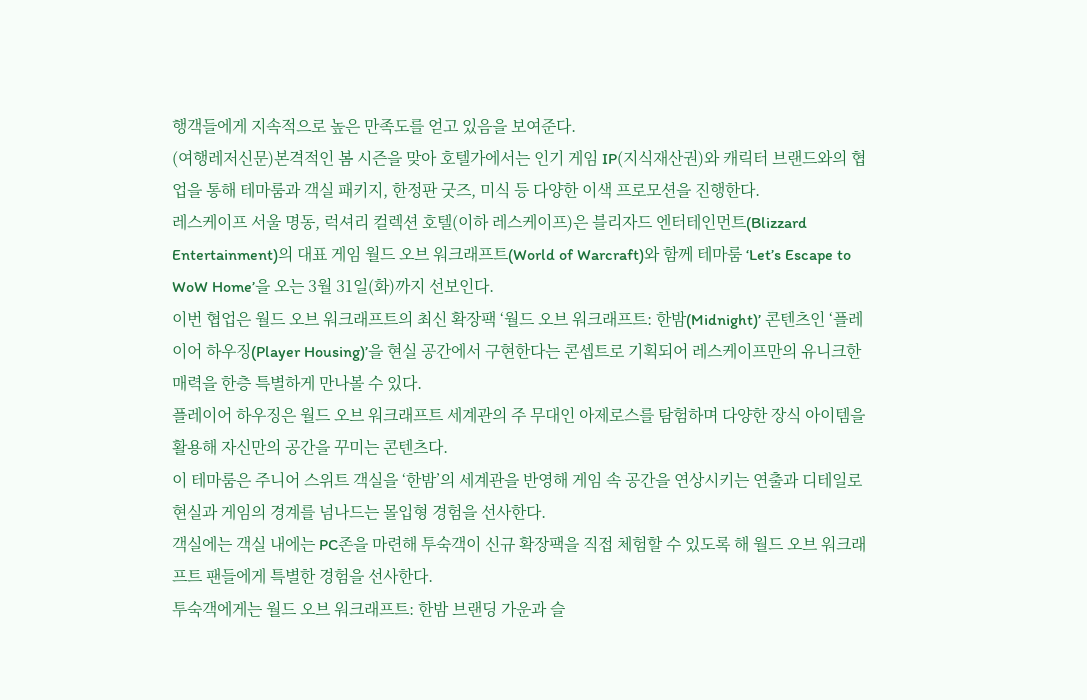행객들에게 지속적으로 높은 만족도를 얻고 있음을 보여준다.
(여행레저신문)본격적인 봄 시즌을 맞아 호텔가에서는 인기 게임 IP(지식재산권)와 캐릭터 브랜드와의 협업을 통해 테마룸과 객실 패키지, 한정판 굿즈, 미식 등 다양한 이색 프로모션을 진행한다.
레스케이프 서울 명동, 럭셔리 컬렉션 호텔(이하 레스케이프)은 블리자드 엔터테인먼트(Blizzard Entertainment)의 대표 게임 월드 오브 워크래프트(World of Warcraft)와 함께 테마룸 ‘Let’s Escape to WoW Home’을 오는 3월 31일(화)까지 선보인다.
이번 협업은 월드 오브 워크래프트의 최신 확장팩 ‘월드 오브 워크래프트: 한밤(Midnight)’ 콘텐츠인 ‘플레이어 하우징(Player Housing)’을 현실 공간에서 구현한다는 콘셉트로 기획되어 레스케이프만의 유니크한 매력을 한층 특별하게 만나볼 수 있다.
플레이어 하우징은 월드 오브 워크래프트 세계관의 주 무대인 아제로스를 탐험하며 다양한 장식 아이템을 활용해 자신만의 공간을 꾸미는 콘텐츠다.
이 테마룸은 주니어 스위트 객실을 ‘한밤’의 세계관을 반영해 게임 속 공간을 연상시키는 연출과 디테일로 현실과 게임의 경계를 넘나드는 몰입형 경험을 선사한다.
객실에는 객실 내에는 PC존을 마련해 투숙객이 신규 확장팩을 직접 체험할 수 있도록 해 월드 오브 워크래프트 팬들에게 특별한 경험을 선사한다.
투숙객에게는 월드 오브 워크래프트: 한밤 브랜딩 가운과 슬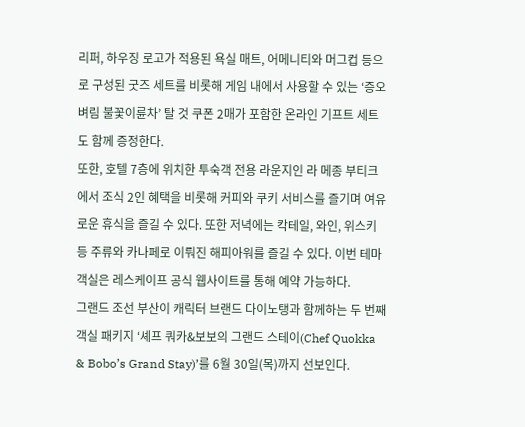리퍼, 하우징 로고가 적용된 욕실 매트, 어메니티와 머그컵 등으로 구성된 굿즈 세트를 비롯해 게임 내에서 사용할 수 있는 ‘증오벼림 불꽃이륜차’ 탈 것 쿠폰 2매가 포함한 온라인 기프트 세트도 함께 증정한다.
또한, 호텔 7층에 위치한 투숙객 전용 라운지인 라 메종 부티크에서 조식 2인 혜택을 비롯해 커피와 쿠키 서비스를 즐기며 여유로운 휴식을 즐길 수 있다. 또한 저녁에는 칵테일, 와인, 위스키 등 주류와 카나페로 이뤄진 해피아워를 즐길 수 있다. 이번 테마 객실은 레스케이프 공식 웹사이트를 통해 예약 가능하다.
그랜드 조선 부산이 캐릭터 브랜드 다이노탱과 함께하는 두 번째 객실 패키지 ‘셰프 쿼카&보보의 그랜드 스테이(Chef Quokka & Bobo’s Grand Stay)’를 6월 30일(목)까지 선보인다.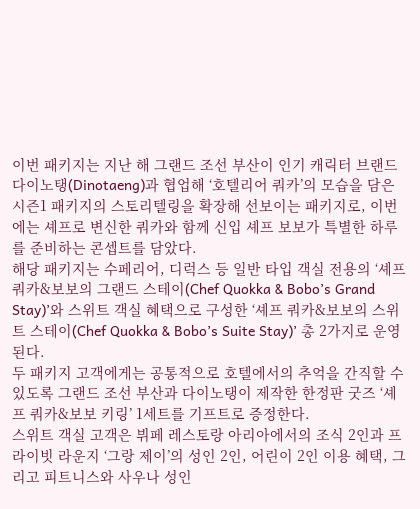이번 패키지는 지난 해 그랜드 조선 부산이 인기 캐릭터 브랜드 다이노탱(Dinotaeng)과 협업해 ‘호텔리어 쿼카’의 모습을 담은 시즌1 패키지의 스토리텔링을 확장해 선보이는 패키지로, 이번에는 셰프로 변신한 쿼카와 함께 신입 셰프 보보가 특별한 하루를 준비하는 콘셉트를 담았다.
해당 패키지는 수페리어, 디럭스 등 일반 타입 객실 전용의 ‘셰프 쿼카&보보의 그랜드 스테이(Chef Quokka & Bobo’s Grand Stay)’와 스위트 객실 혜택으로 구성한 ‘셰프 쿼카&보보의 스위트 스테이(Chef Quokka & Bobo’s Suite Stay)’ 총 2가지로 운영된다.
두 패키지 고객에게는 공통적으로 호텔에서의 추억을 간직할 수 있도록 그랜드 조선 부산과 다이노탱이 제작한 한정판 굿즈 ‘셰프 쿼카&보보 키링’ 1세트를 기프트로 증정한다.
스위트 객실 고객은 뷔페 레스토랑 아리아에서의 조식 2인과 프라이빗 라운지 ‘그랑 제이’의 성인 2인, 어린이 2인 이용 혜택, 그리고 피트니스와 사우나 성인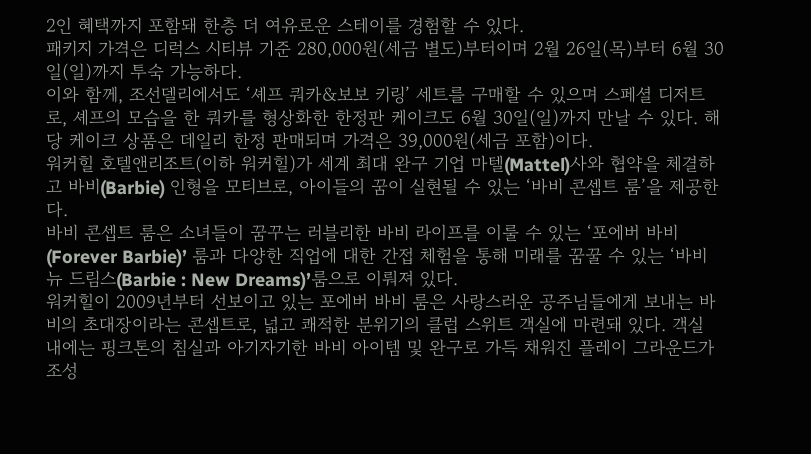2인 혜택까지 포함돼 한층 더 여유로운 스테이를 경험할 수 있다.
패키지 가격은 디럭스 시티뷰 기준 280,000원(세금 별도)부터이며 2월 26일(목)부터 6월 30일(일)까지 투숙 가능하다.
이와 함께, 조선델리에서도 ‘셰프 쿼카&보보 키링’ 세트를 구매할 수 있으며 스페셜 디저트로, 셰프의 모습을 한 쿼카를 형상화한 한정판 케이크도 6월 30일(일)까지 만날 수 있다. 해당 케이크 상품은 데일리 한정 판매되며 가격은 39,000원(세금 포함)이다.
워커힐 호텔앤리조트(이하 워커힐)가 세계 최대 완구 기업 마텔(Mattel)사와 협약을 체결하고 바비(Barbie) 인형을 모티브로, 아이들의 꿈이 실현될 수 있는 ‘바비 콘셉트 룸’을 제공한다.
바비 콘셉트 룸은 소녀들이 꿈꾸는 러블리한 바비 라이프를 이룰 수 있는 ‘포에버 바비(Forever Barbie)’ 룸과 다양한 직업에 대한 간접 체험을 통해 미래를 꿈꿀 수 있는 ‘바비 뉴 드림스(Barbie : New Dreams)’룸으로 이뤄져 있다.
워커힐이 2009년부터 선보이고 있는 포에버 바비 룸은 사랑스러운 공주님들에게 보내는 바비의 초대장이라는 콘셉트로, 넓고 쾌적한 분위기의 클럽 스위트 객실에 마련돼 있다. 객실 내에는 핑크톤의 침실과 아기자기한 바비 아이템 및 완구로 가득 채워진 플레이 그라운드가 조성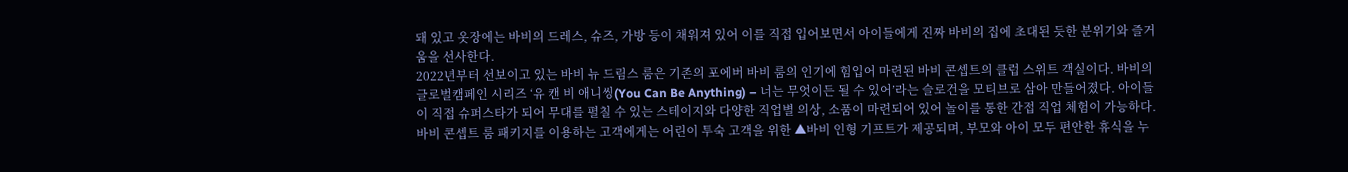돼 있고 옷장에는 바비의 드레스, 슈즈, 가방 등이 채워져 있어 이를 직접 입어보면서 아이들에게 진짜 바비의 집에 초대된 듯한 분위기와 즐거움을 선사한다.
2022년부터 선보이고 있는 바비 뉴 드림스 룸은 기존의 포에버 바비 룸의 인기에 힘입어 마련된 바비 콘셉트의 클럽 스위트 객실이다. 바비의 글로벌캠페인 시리즈 ‘유 캔 비 애니씽(You Can Be Anything) – 너는 무엇이든 될 수 있어’라는 슬로건을 모티브로 삼아 만들어졌다. 아이들이 직접 슈퍼스타가 되어 무대를 펼칠 수 있는 스테이지와 다양한 직업별 의상, 소품이 마련되어 있어 놀이를 통한 간접 직업 체험이 가능하다.
바비 콘셉트 룸 패키지를 이용하는 고객에게는 어린이 투숙 고객을 위한 ▲바비 인형 기프트가 제공되며, 부모와 아이 모두 편안한 휴식을 누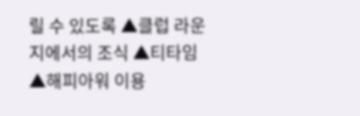릴 수 있도록 ▲클럽 라운지에서의 조식 ▲티타임 ▲해피아워 이용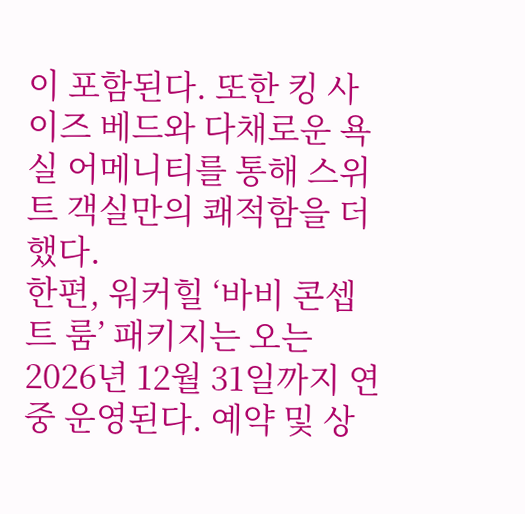이 포함된다. 또한 킹 사이즈 베드와 다채로운 욕실 어메니티를 통해 스위트 객실만의 쾌적함을 더했다.
한편, 워커힐 ‘바비 콘셉트 룸’ 패키지는 오는 2026년 12월 31일까지 연중 운영된다. 예약 및 상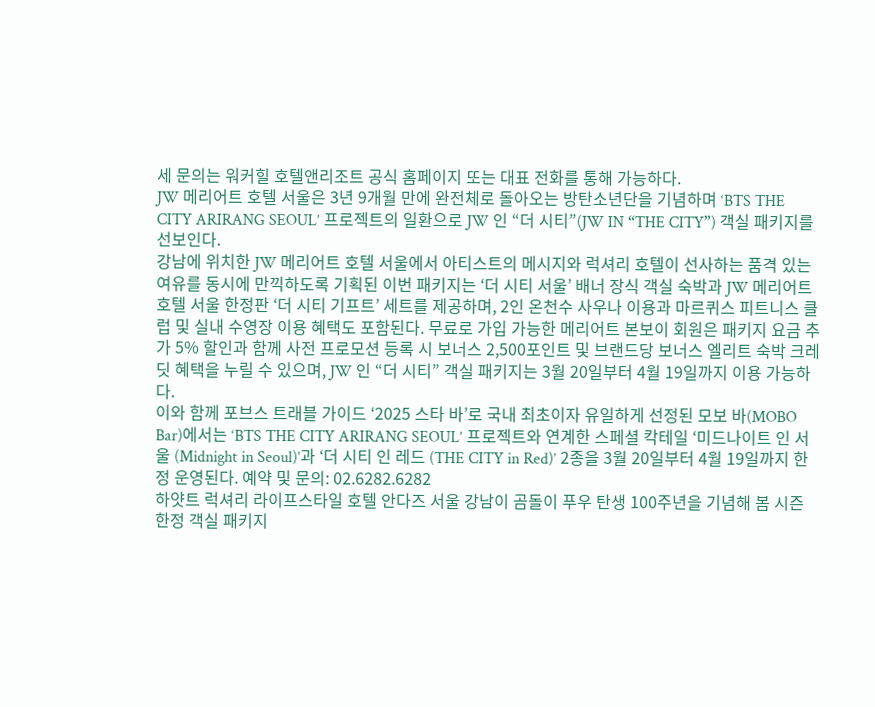세 문의는 워커힐 호텔앤리조트 공식 홈페이지 또는 대표 전화를 통해 가능하다.
JW 메리어트 호텔 서울은 3년 9개월 만에 완전체로 돌아오는 방탄소년단을 기념하며 ‘BTS THE CITY ARIRANG SEOUL’ 프로젝트의 일환으로 JW 인 “더 시티”(JW IN “THE CITY”) 객실 패키지를 선보인다.
강남에 위치한 JW 메리어트 호텔 서울에서 아티스트의 메시지와 럭셔리 호텔이 선사하는 품격 있는 여유를 동시에 만끽하도록 기획된 이번 패키지는 ‘더 시티 서울’ 배너 장식 객실 숙박과 JW 메리어트 호텔 서울 한정판 ‘더 시티 기프트’ 세트를 제공하며, 2인 온천수 사우나 이용과 마르퀴스 피트니스 클럽 및 실내 수영장 이용 혜택도 포함된다. 무료로 가입 가능한 메리어트 본보이 회원은 패키지 요금 추가 5% 할인과 함께 사전 프로모션 등록 시 보너스 2,500포인트 및 브랜드당 보너스 엘리트 숙박 크레딧 혜택을 누릴 수 있으며, JW 인 “더 시티” 객실 패키지는 3월 20일부터 4월 19일까지 이용 가능하다.
이와 함께 포브스 트래블 가이드 ‘2025 스타 바’로 국내 최초이자 유일하게 선정된 모보 바(MOBO Bar)에서는 ‘BTS THE CITY ARIRANG SEOUL’ 프로젝트와 연계한 스페셜 칵테일 ‘미드나이트 인 서울 (Midnight in Seoul)’과 ‘더 시티 인 레드 (THE CITY in Red)’ 2종을 3월 20일부터 4월 19일까지 한정 운영된다. 예약 및 문의: 02.6282.6282
하얏트 럭셔리 라이프스타일 호텔 안다즈 서울 강남이 곰돌이 푸우 탄생 100주년을 기념해 봄 시즌 한정 객실 패키지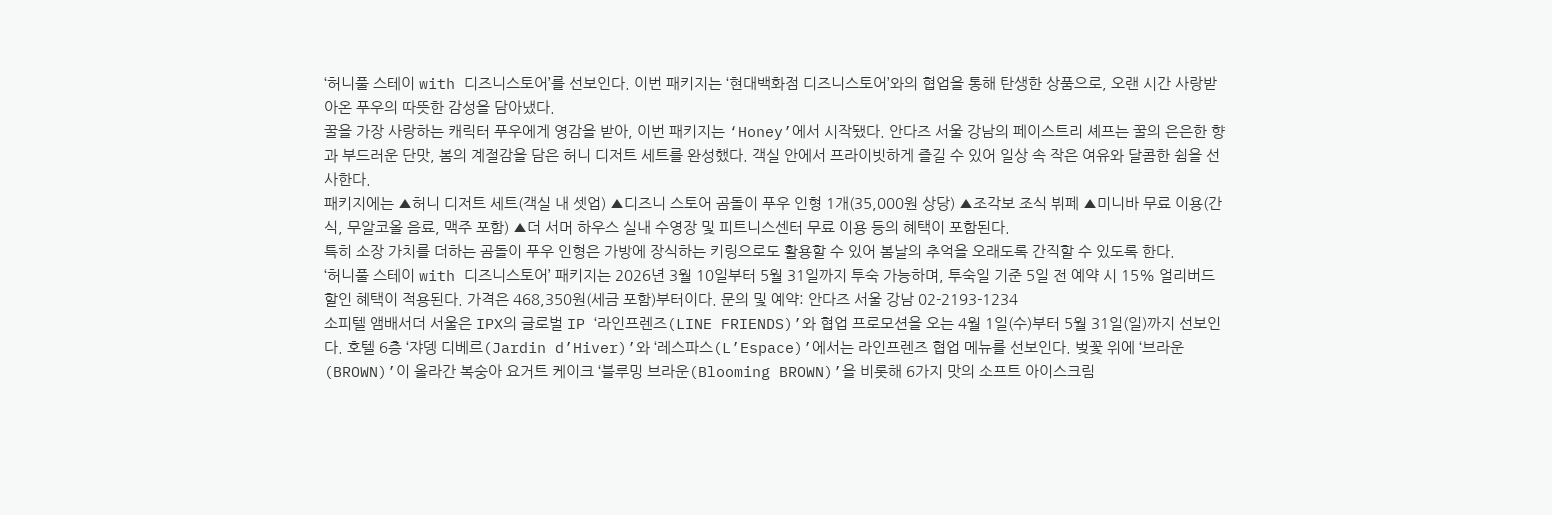‘허니풀 스테이 with 디즈니스토어’를 선보인다. 이번 패키지는 ‘현대백화점 디즈니스토어’와의 협업을 통해 탄생한 상품으로, 오랜 시간 사랑받아온 푸우의 따뜻한 감성을 담아냈다.
꿀을 가장 사랑하는 캐릭터 푸우에게 영감을 받아, 이번 패키지는 ‘Honey’에서 시작됐다. 안다즈 서울 강남의 페이스트리 셰프는 꿀의 은은한 향과 부드러운 단맛, 봄의 계절감을 담은 허니 디저트 세트를 완성했다. 객실 안에서 프라이빗하게 즐길 수 있어 일상 속 작은 여유와 달콤한 쉼을 선사한다.
패키지에는 ▲허니 디저트 세트(객실 내 셋업) ▲디즈니 스토어 곰돌이 푸우 인형 1개(35,000원 상당) ▲조각보 조식 뷔페 ▲미니바 무료 이용(간식, 무알코올 음료, 맥주 포함) ▲더 서머 하우스 실내 수영장 및 피트니스센터 무료 이용 등의 혜택이 포함된다.
특히 소장 가치를 더하는 곰돌이 푸우 인형은 가방에 장식하는 키링으로도 활용할 수 있어 봄날의 추억을 오래도록 간직할 수 있도록 한다.
‘허니풀 스테이 with 디즈니스토어’ 패키지는 2026년 3월 10일부터 5월 31일까지 투숙 가능하며, 투숙일 기준 5일 전 예약 시 15% 얼리버드 할인 혜택이 적용된다. 가격은 468,350원(세금 포함)부터이다. 문의 및 예약: 안다즈 서울 강남 02-2193-1234
소피텔 앰배서더 서울은 IPX의 글로벌 IP ‘라인프렌즈(LINE FRIENDS)’와 협업 프로모션을 오는 4월 1일(수)부터 5월 31일(일)까지 선보인다. 호텔 6층 ‘쟈뎅 디베르(Jardin d’Hiver)’와 ‘레스파스(L’Espace)’에서는 라인프렌즈 협업 메뉴를 선보인다. 벚꽃 위에 ‘브라운(BROWN)’이 올라간 복숭아 요거트 케이크 ‘블루밍 브라운(Blooming BROWN)’을 비롯해 6가지 맛의 소프트 아이스크림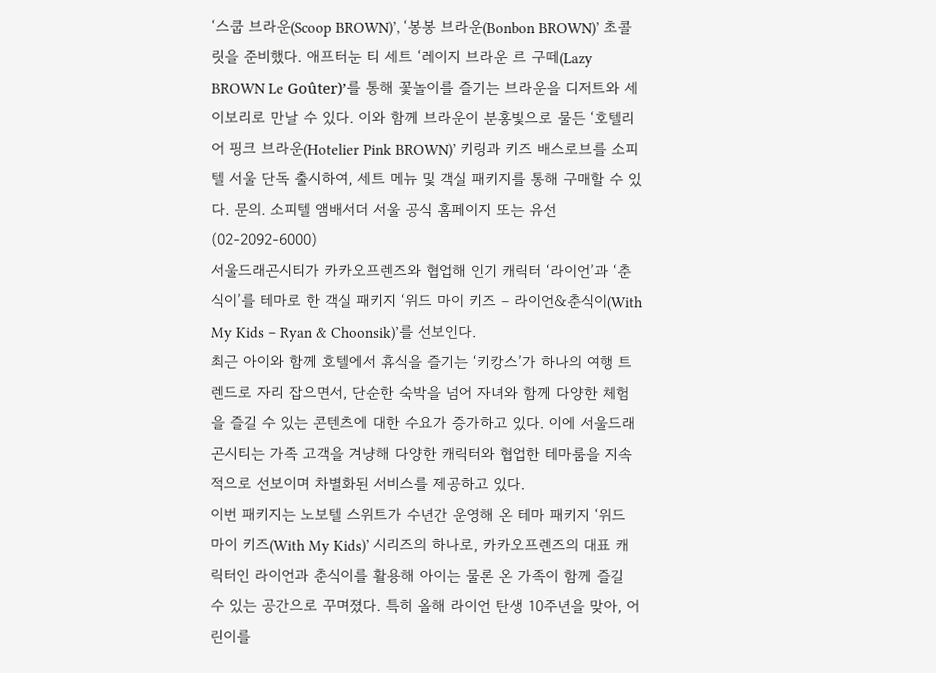‘스쿱 브라운(Scoop BROWN)’, ‘봉봉 브라운(Bonbon BROWN)’ 초콜릿을 준비했다. 애프터눈 티 세트 ‘레이지 브라운 르 구떼(Lazy BROWN Le Goûter)’를 통해 꽃놀이를 즐기는 브라운을 디저트와 세이보리로 만날 수 있다. 이와 함께 브라운이 분홍빛으로 물든 ‘호텔리어 핑크 브라운(Hotelier Pink BROWN)’ 키링과 키즈 배스로브를 소피텔 서울 단독 출시하여, 세트 메뉴 및 객실 패키지를 통해 구매할 수 있다. 문의. 소피텔 앰배서더 서울 공식 홈페이지 또는 유선(02-2092-6000)
서울드래곤시티가 카카오프렌즈와 협업해 인기 캐릭터 ‘라이언’과 ‘춘식이’를 테마로 한 객실 패키지 ‘위드 마이 키즈 – 라이언&춘식이(With My Kids – Ryan & Choonsik)’를 선보인다.
최근 아이와 함께 호텔에서 휴식을 즐기는 ‘키캉스’가 하나의 여행 트렌드로 자리 잡으면서, 단순한 숙박을 넘어 자녀와 함께 다양한 체험을 즐길 수 있는 콘텐츠에 대한 수요가 증가하고 있다. 이에 서울드래곤시티는 가족 고객을 겨냥해 다양한 캐릭터와 협업한 테마룸을 지속적으로 선보이며 차별화된 서비스를 제공하고 있다.
이번 패키지는 노보텔 스위트가 수년간 운영해 온 테마 패키지 ‘위드 마이 키즈(With My Kids)’ 시리즈의 하나로, 카카오프렌즈의 대표 캐릭터인 라이언과 춘식이를 활용해 아이는 물론 온 가족이 함께 즐길 수 있는 공간으로 꾸며졌다. 특히 올해 라이언 탄생 10주년을 맞아, 어린이를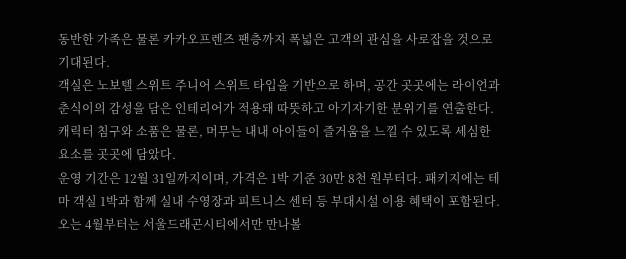동반한 가족은 물론 카카오프렌즈 팬층까지 폭넓은 고객의 관심을 사로잡을 것으로 기대된다.
객실은 노보텔 스위트 주니어 스위트 타입을 기반으로 하며, 공간 곳곳에는 라이언과 춘식이의 감성을 담은 인테리어가 적용돼 따뜻하고 아기자기한 분위기를 연출한다. 캐릭터 침구와 소품은 물론, 머무는 내내 아이들이 즐거움을 느낄 수 있도록 세심한 요소를 곳곳에 담았다.
운영 기간은 12월 31일까지이며, 가격은 1박 기준 30만 8천 원부터다. 패키지에는 테마 객실 1박과 함께 실내 수영장과 피트니스 센터 등 부대시설 이용 혜택이 포함된다. 오는 4월부터는 서울드래곤시티에서만 만나볼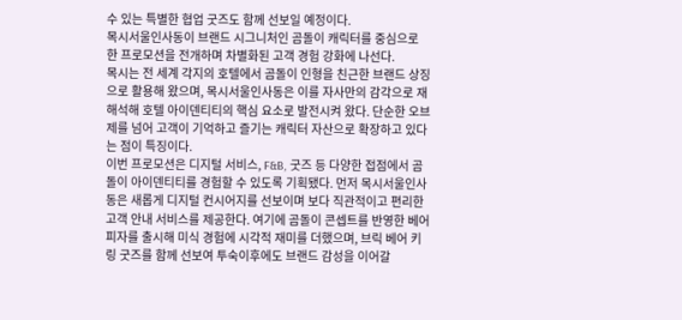수 있는 특별한 협업 굿즈도 함께 선보일 예정이다.
목시서울인사동이 브랜드 시그니처인 곰돌이 캐릭터를 중심으로 한 프로모션을 전개하며 차별화된 고객 경험 강화에 나선다.
목시는 전 세계 각지의 호텔에서 곰돌이 인형을 친근한 브랜드 상징으로 활용해 왔으며, 목시서울인사동은 이를 자사만의 감각으로 재해석해 호텔 아이덴티티의 핵심 요소로 발전시켜 왔다. 단순한 오브제를 넘어 고객이 기억하고 즐기는 캐릭터 자산으로 확장하고 있다는 점이 특징이다.
이번 프로모션은 디지털 서비스, F&B, 굿즈 등 다양한 접점에서 곰돌이 아이덴티티를 경험할 수 있도록 기획됐다. 먼저 목시서울인사동은 새롭게 디지털 컨시어지를 선보이며 보다 직관적이고 편리한 고객 안내 서비스를 제공한다. 여기에 곰돌이 콘셉트를 반영한 베어 피자를 출시해 미식 경험에 시각적 재미를 더했으며, 브릭 베어 키링 굿즈를 함께 선보여 투숙이후에도 브랜드 감성을 이어갈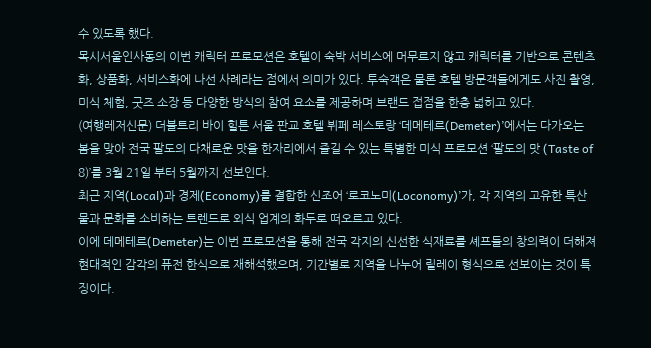수 있도록 했다.
목시서울인사동의 이번 캐릭터 프로모션은 호텔이 숙박 서비스에 머무르지 않고 캐릭터를 기반으로 콘텐츠화, 상품화, 서비스화에 나선 사례라는 점에서 의미가 있다. 투숙객은 물론 호텔 방문객들에게도 사진 촬영, 미식 체험, 굿즈 소장 등 다양한 방식의 참여 요소를 제공하며 브랜드 접점을 한층 넓히고 있다.
(여행레저신문) 더블트리 바이 힐튼 서울 판교 호텔 뷔페 레스토랑 ‘데메테르(Demeter)’에서는 다가오는 봄을 맞아 전국 팔도의 다채로운 맛을 한자리에서 즐길 수 있는 특별한 미식 프로모션 ‘팔도의 맛 (Taste of 8)’를 3월 21일 부터 5월까지 선보인다.
최근 지역(Local)과 경제(Economy)를 결합한 신조어 ‘로코노미(Loconomy)’가, 각 지역의 고유한 특산물과 문화를 소비하는 트렌드로 외식 업계의 화두로 떠오르고 있다.
이에 데메테르(Demeter)는 이번 프로모션을 통해 전국 각지의 신선한 식재료를 셰프들의 창의력이 더해져 현대적인 감각의 퓨전 한식으로 재해석했으며, 기간별로 지역을 나누어 릴레이 형식으로 선보이는 것이 특징이다.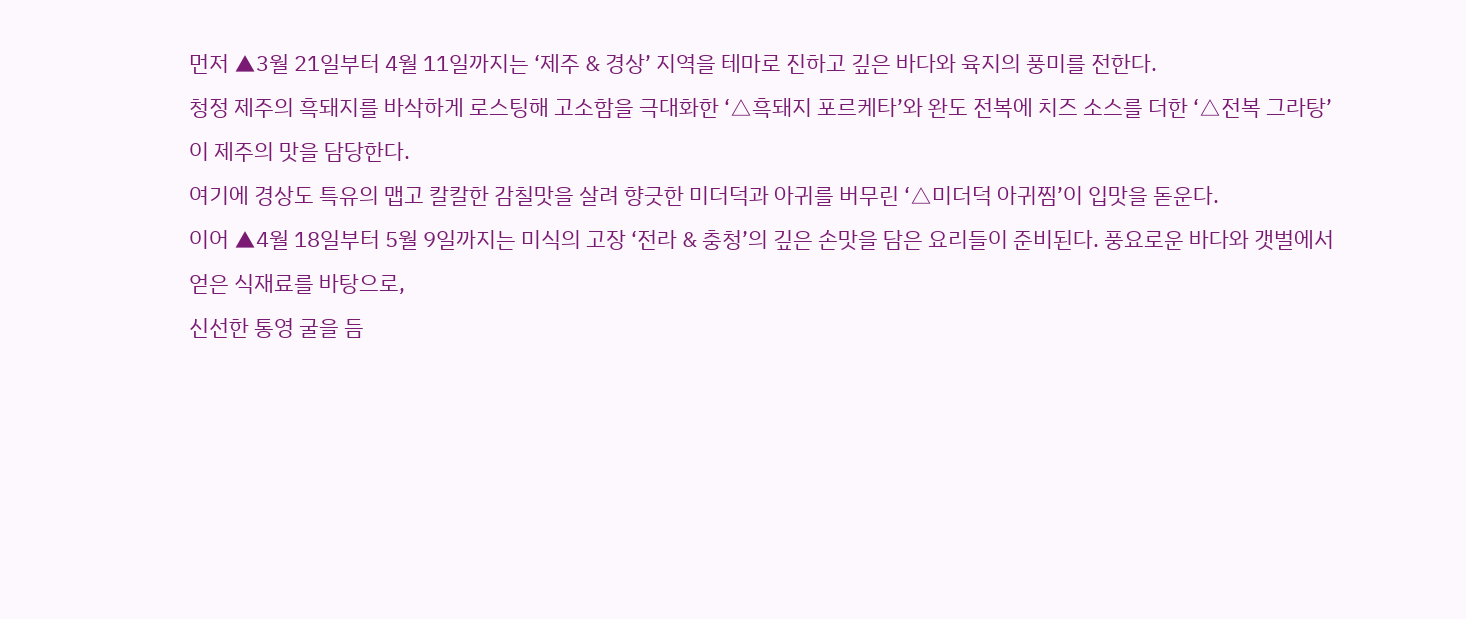먼저 ▲3월 21일부터 4월 11일까지는 ‘제주 & 경상’ 지역을 테마로 진하고 깊은 바다와 육지의 풍미를 전한다.
청정 제주의 흑돼지를 바삭하게 로스팅해 고소함을 극대화한 ‘△흑돼지 포르케타’와 완도 전복에 치즈 소스를 더한 ‘△전복 그라탕’이 제주의 맛을 담당한다.
여기에 경상도 특유의 맵고 칼칼한 감칠맛을 살려 향긋한 미더덕과 아귀를 버무린 ‘△미더덕 아귀찜’이 입맛을 돋운다.
이어 ▲4월 18일부터 5월 9일까지는 미식의 고장 ‘전라 & 충청’의 깊은 손맛을 담은 요리들이 준비된다. 풍요로운 바다와 갯벌에서 얻은 식재료를 바탕으로,
신선한 통영 굴을 듬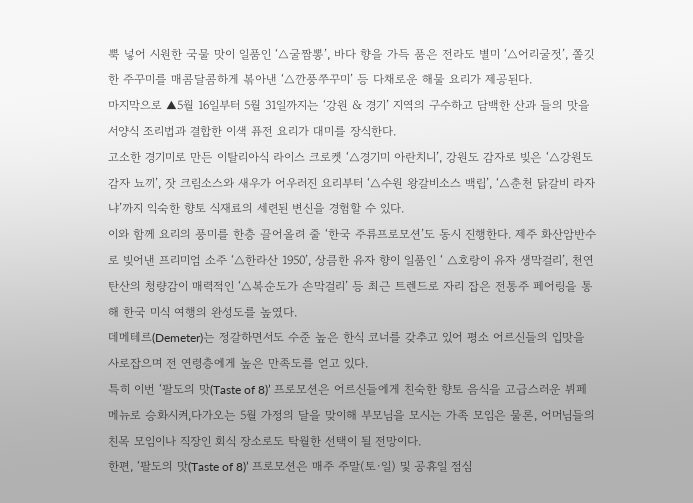뿍 넣어 시원한 국물 맛이 일품인 ‘△굴짬뽕’, 바다 향을 가득 품은 전라도 별미 ‘△어리굴젓’, 쫄깃한 주꾸미를 매콤달콤하게 볶아낸 ‘△깐풍쭈꾸미’ 등 다채로운 해물 요리가 제공된다.
마지막으로 ▲5월 16일부터 5월 31일까지는 ‘강원 & 경기’ 지역의 구수하고 담백한 산과 들의 맛을 서양식 조리법과 결합한 이색 퓨전 요리가 대미를 장식한다.
고소한 경기미로 만든 이탈리아식 라이스 크로켓 ‘△경기미 아란치니’, 강원도 감자로 빚은 ‘△강원도 감자 뇨끼’, 잣 크림소스와 새우가 어우러진 요리부터 ‘△수원 왕갈비소스 백립’, ‘△춘천 닭갈비 라자냐’까지 익숙한 향토 식재료의 세련된 변신을 경험할 수 있다.
이와 함께 요리의 풍미를 한층 끌어올려 줄 ‘한국 주류프로모션’도 동시 진행한다. 제주 화산암반수로 빚어낸 프리미엄 소주 ‘△한라산 1950’, 상큼한 유자 향이 일품인 ‘ △호랑이 유자 생막걸리’, 천연 탄산의 청량감이 매력적인 ‘△복순도가 손막걸리’ 등 최근 트렌드로 자리 잡은 전통주 페어링을 통해 한국 미식 여행의 완성도를 높였다.
데메테르(Demeter)는 정갈하면서도 수준 높은 한식 코너를 갖추고 있어 평소 어르신들의 입맛을 사로잡으며 전 연령층에게 높은 만족도를 얻고 있다.
특히 이번 ‘팔도의 맛(Taste of 8)’ 프로모션은 어르신들에게 친숙한 향토 음식을 고급스러운 뷔페 메뉴로 승화시켜,다가오는 5월 가정의 달을 맞이해 부모님을 모시는 가족 모임은 물론, 어머님들의 친목 모임이나 직장인 회식 장소로도 탁월한 선택이 될 전망이다.
한편, ‘팔도의 맛(Taste of 8)’ 프로모션은 매주 주말(토·일) 및 공휴일 점심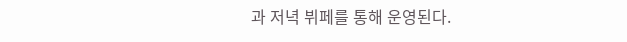과 저녁 뷔페를 통해 운영된다.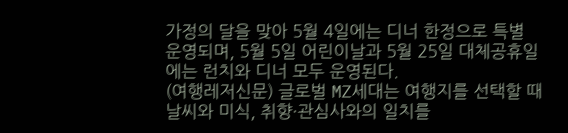가정의 달을 맞아 5월 4일에는 디너 한정으로 특별 운영되며, 5월 5일 어린이날과 5월 25일 대체공휴일에는 런치와 디너 모두 운영된다.
(여행레저신문) 글로벌 MZ세대는 여행지를 선택할 때 날씨와 미식, 취향·관심사와의 일치를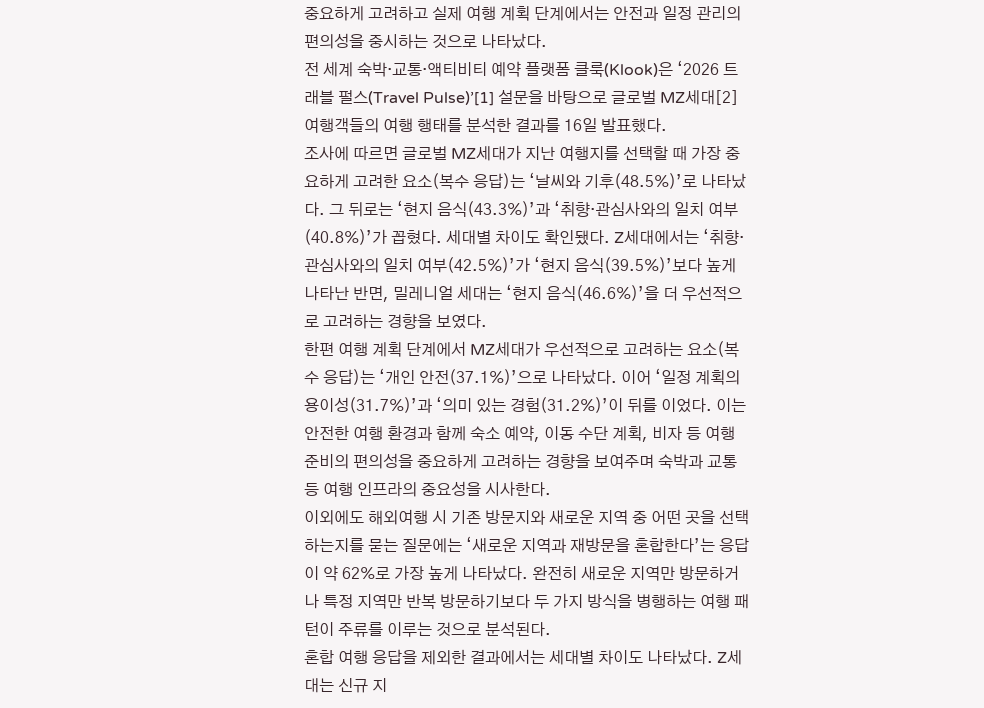중요하게 고려하고 실제 여행 계획 단계에서는 안전과 일정 관리의 편의성을 중시하는 것으로 나타났다.
전 세계 숙박·교통·액티비티 예약 플랫폼 클룩(Klook)은 ‘2026 트래블 펄스(Travel Pulse)’[1] 설문을 바탕으로 글로벌 MZ세대[2] 여행객들의 여행 행태를 분석한 결과를 16일 발표했다.
조사에 따르면 글로벌 MZ세대가 지난 여행지를 선택할 때 가장 중요하게 고려한 요소(복수 응답)는 ‘날씨와 기후(48.5%)’로 나타났다. 그 뒤로는 ‘현지 음식(43.3%)’과 ‘취향·관심사와의 일치 여부(40.8%)’가 꼽혔다. 세대별 차이도 확인됐다. Z세대에서는 ‘취향·관심사와의 일치 여부(42.5%)’가 ‘현지 음식(39.5%)’보다 높게 나타난 반면, 밀레니얼 세대는 ‘현지 음식(46.6%)’을 더 우선적으로 고려하는 경향을 보였다.
한편 여행 계획 단계에서 MZ세대가 우선적으로 고려하는 요소(복수 응답)는 ‘개인 안전(37.1%)’으로 나타났다. 이어 ‘일정 계획의 용이성(31.7%)’과 ‘의미 있는 경험(31.2%)’이 뒤를 이었다. 이는 안전한 여행 환경과 함께 숙소 예약, 이동 수단 계획, 비자 등 여행 준비의 편의성을 중요하게 고려하는 경향을 보여주며 숙박과 교통 등 여행 인프라의 중요성을 시사한다.
이외에도 해외여행 시 기존 방문지와 새로운 지역 중 어떤 곳을 선택하는지를 묻는 질문에는 ‘새로운 지역과 재방문을 혼합한다’는 응답이 약 62%로 가장 높게 나타났다. 완전히 새로운 지역만 방문하거나 특정 지역만 반복 방문하기보다 두 가지 방식을 병행하는 여행 패턴이 주류를 이루는 것으로 분석된다.
혼합 여행 응답을 제외한 결과에서는 세대별 차이도 나타났다. Z세대는 신규 지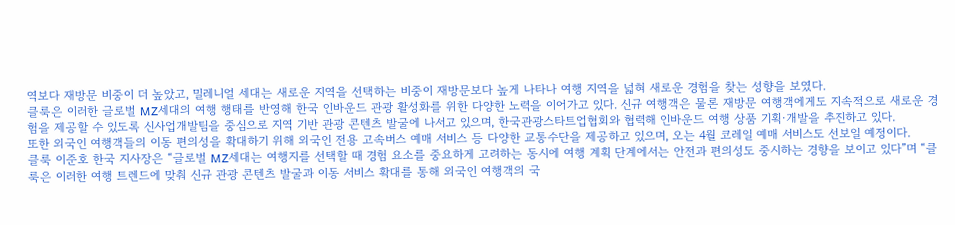역보다 재방문 비중이 더 높았고, 밀레니얼 세대는 새로운 지역을 선택하는 비중이 재방문보다 높게 나타나 여행 지역을 넓혀 새로운 경험을 찾는 성향을 보였다.
클룩은 이러한 글로벌 MZ세대의 여행 행태를 반영해 한국 인바운드 관광 활성화를 위한 다양한 노력을 이어가고 있다. 신규 여행객은 물론 재방문 여행객에게도 지속적으로 새로운 경험을 제공할 수 있도록 신사업개발팀을 중심으로 지역 기반 관광 콘텐츠 발굴에 나서고 있으며, 한국관광스타트업협회와 협력해 인바운드 여행 상품 기획∙개발을 추진하고 있다.
또한 외국인 여행객들의 이동 편의성을 확대하기 위해 외국인 전용 고속버스 예매 서비스 등 다양한 교통수단을 제공하고 있으며, 오는 4월 코레일 예매 서비스도 선보일 예정이다.
클룩 이준호 한국 지사장은 “글로벌 MZ세대는 여행지를 선택할 때 경험 요소를 중요하게 고려하는 동시에 여행 계획 단계에서는 안전과 편의성도 중시하는 경향을 보이고 있다”며 “클룩은 이러한 여행 트렌드에 맞춰 신규 관광 콘텐츠 발굴과 이동 서비스 확대를 통해 외국인 여행객의 국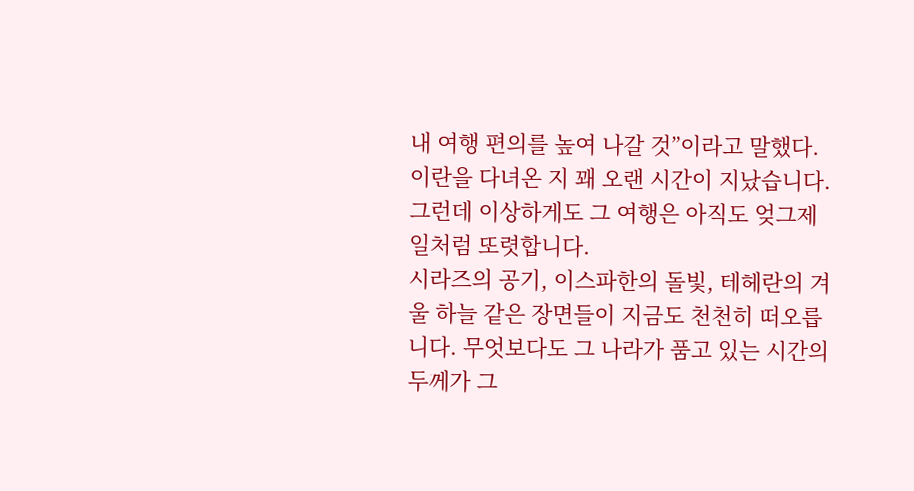내 여행 편의를 높여 나갈 것”이라고 말했다.
이란을 다녀온 지 꽤 오랜 시간이 지났습니다. 그런데 이상하게도 그 여행은 아직도 엊그제 일처럼 또렷합니다.
시라즈의 공기, 이스파한의 돌빛, 테헤란의 겨울 하늘 같은 장면들이 지금도 천천히 떠오릅니다. 무엇보다도 그 나라가 품고 있는 시간의 두께가 그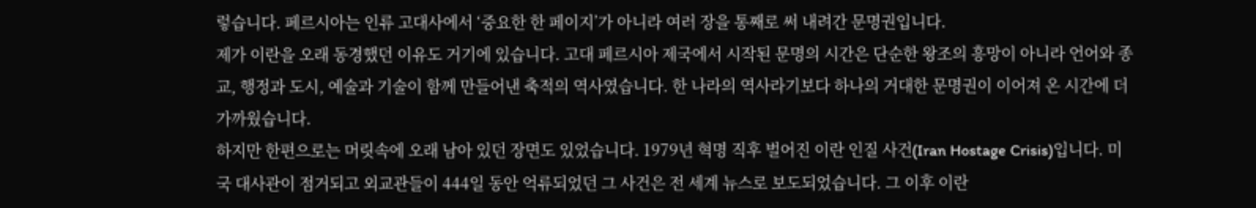렇습니다. 페르시아는 인류 고대사에서 ‘중요한 한 페이지’가 아니라 여러 장을 통째로 써 내려간 문명권입니다.
제가 이란을 오래 동경했던 이유도 거기에 있습니다. 고대 페르시아 제국에서 시작된 문명의 시간은 단순한 왕조의 흥망이 아니라 언어와 종교, 행정과 도시, 예술과 기술이 함께 만들어낸 축적의 역사였습니다. 한 나라의 역사라기보다 하나의 거대한 문명권이 이어져 온 시간에 더 가까웠습니다.
하지만 한편으로는 머릿속에 오래 남아 있던 장면도 있었습니다. 1979년 혁명 직후 벌어진 이란 인질 사건(Iran Hostage Crisis)입니다. 미국 대사관이 점거되고 외교관들이 444일 동안 억류되었던 그 사건은 전 세계 뉴스로 보도되었습니다. 그 이후 이란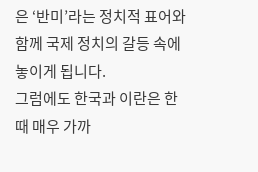은 ‘반미’라는 정치적 표어와 함께 국제 정치의 갈등 속에 놓이게 됩니다.
그럼에도 한국과 이란은 한때 매우 가까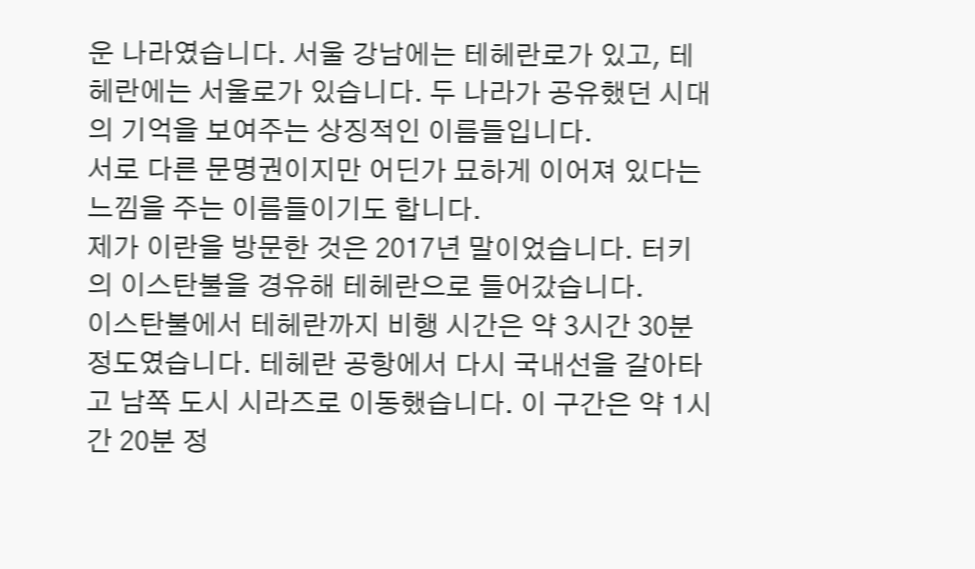운 나라였습니다. 서울 강남에는 테헤란로가 있고, 테헤란에는 서울로가 있습니다. 두 나라가 공유했던 시대의 기억을 보여주는 상징적인 이름들입니다.
서로 다른 문명권이지만 어딘가 묘하게 이어져 있다는 느낌을 주는 이름들이기도 합니다.
제가 이란을 방문한 것은 2017년 말이었습니다. 터키의 이스탄불을 경유해 테헤란으로 들어갔습니다.
이스탄불에서 테헤란까지 비행 시간은 약 3시간 30분 정도였습니다. 테헤란 공항에서 다시 국내선을 갈아타고 남쪽 도시 시라즈로 이동했습니다. 이 구간은 약 1시간 20분 정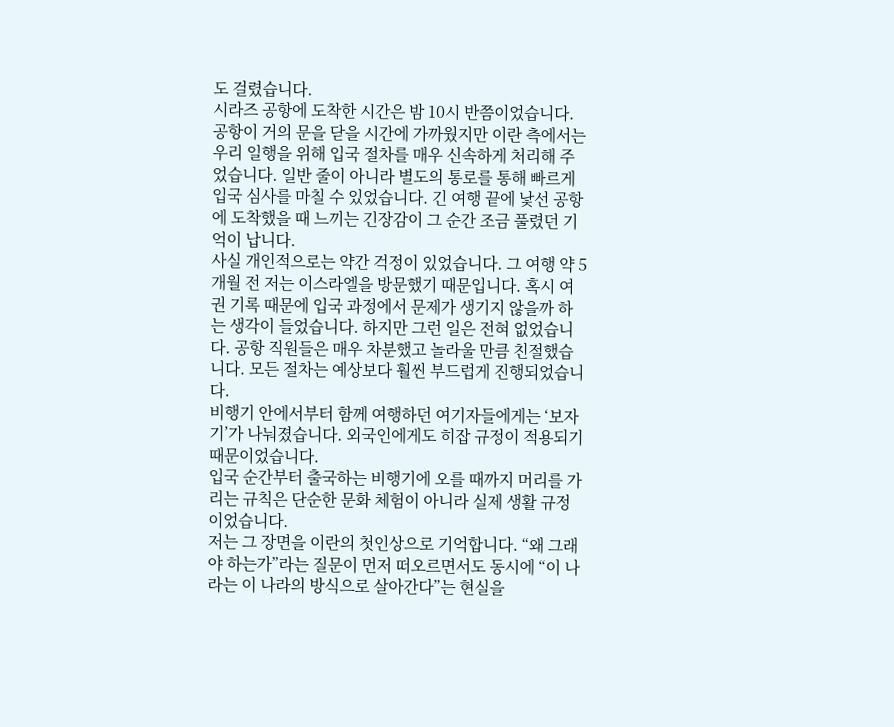도 걸렸습니다.
시라즈 공항에 도착한 시간은 밤 10시 반쯤이었습니다. 공항이 거의 문을 닫을 시간에 가까웠지만 이란 측에서는 우리 일행을 위해 입국 절차를 매우 신속하게 처리해 주었습니다. 일반 줄이 아니라 별도의 통로를 통해 빠르게 입국 심사를 마칠 수 있었습니다. 긴 여행 끝에 낯선 공항에 도착했을 때 느끼는 긴장감이 그 순간 조금 풀렸던 기억이 납니다.
사실 개인적으로는 약간 걱정이 있었습니다. 그 여행 약 5개월 전 저는 이스라엘을 방문했기 때문입니다. 혹시 여권 기록 때문에 입국 과정에서 문제가 생기지 않을까 하는 생각이 들었습니다. 하지만 그런 일은 전혀 없었습니다. 공항 직원들은 매우 차분했고 놀라울 만큼 친절했습니다. 모든 절차는 예상보다 훨씬 부드럽게 진행되었습니다.
비행기 안에서부터 함께 여행하던 여기자들에게는 ‘보자기’가 나눠졌습니다. 외국인에게도 히잡 규정이 적용되기 때문이었습니다.
입국 순간부터 출국하는 비행기에 오를 때까지 머리를 가리는 규칙은 단순한 문화 체험이 아니라 실제 생활 규정이었습니다.
저는 그 장면을 이란의 첫인상으로 기억합니다. “왜 그래야 하는가”라는 질문이 먼저 떠오르면서도 동시에 “이 나라는 이 나라의 방식으로 살아간다”는 현실을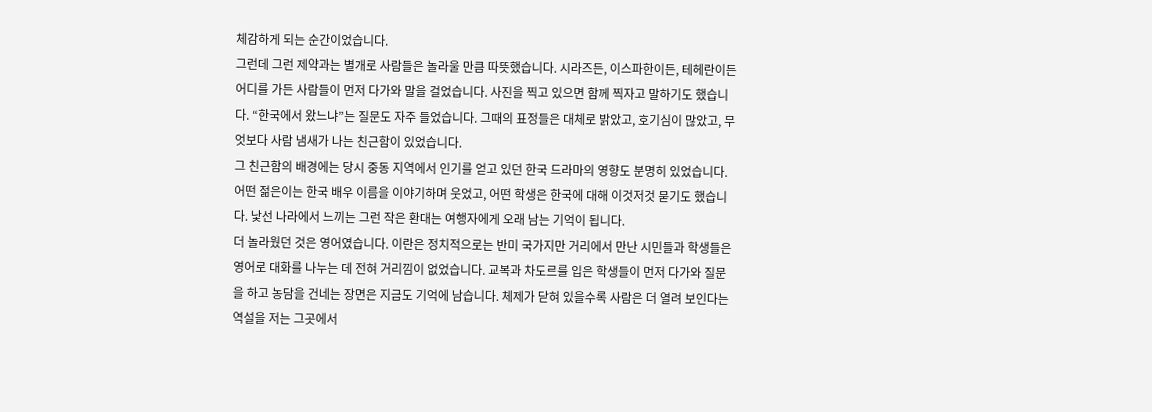체감하게 되는 순간이었습니다.
그런데 그런 제약과는 별개로 사람들은 놀라울 만큼 따뜻했습니다. 시라즈든, 이스파한이든, 테헤란이든 어디를 가든 사람들이 먼저 다가와 말을 걸었습니다. 사진을 찍고 있으면 함께 찍자고 말하기도 했습니다. “한국에서 왔느냐”는 질문도 자주 들었습니다. 그때의 표정들은 대체로 밝았고, 호기심이 많았고, 무엇보다 사람 냄새가 나는 친근함이 있었습니다.
그 친근함의 배경에는 당시 중동 지역에서 인기를 얻고 있던 한국 드라마의 영향도 분명히 있었습니다. 어떤 젊은이는 한국 배우 이름을 이야기하며 웃었고, 어떤 학생은 한국에 대해 이것저것 묻기도 했습니다. 낯선 나라에서 느끼는 그런 작은 환대는 여행자에게 오래 남는 기억이 됩니다.
더 놀라웠던 것은 영어였습니다. 이란은 정치적으로는 반미 국가지만 거리에서 만난 시민들과 학생들은 영어로 대화를 나누는 데 전혀 거리낌이 없었습니다. 교복과 차도르를 입은 학생들이 먼저 다가와 질문을 하고 농담을 건네는 장면은 지금도 기억에 남습니다. 체제가 닫혀 있을수록 사람은 더 열려 보인다는 역설을 저는 그곳에서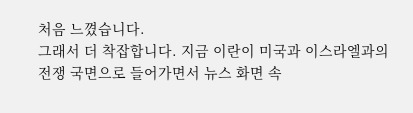처음 느꼈습니다.
그래서 더 착잡합니다. 지금 이란이 미국과 이스라엘과의 전쟁 국면으로 들어가면서 뉴스 화면 속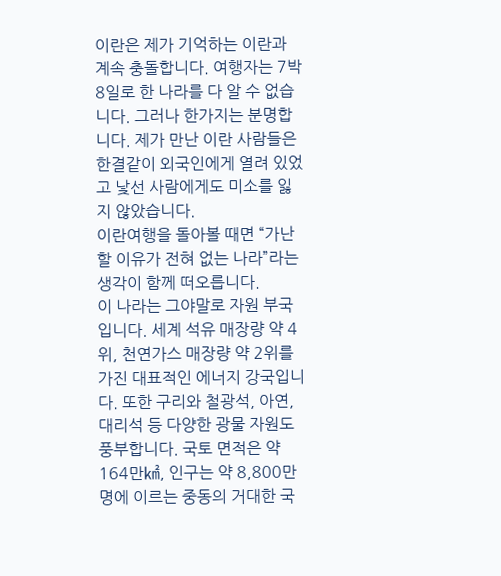이란은 제가 기억하는 이란과 계속 충돌합니다. 여행자는 7박 8일로 한 나라를 다 알 수 없습니다. 그러나 한가지는 분명합니다. 제가 만난 이란 사람들은 한결같이 외국인에게 열려 있었고 낯선 사람에게도 미소를 잃지 않았습니다.
이란여행을 돌아볼 때면 “가난할 이유가 전혀 없는 나라”라는 생각이 함께 떠오릅니다.
이 나라는 그야말로 자원 부국입니다. 세계 석유 매장량 약 4위, 천연가스 매장량 약 2위를 가진 대표적인 에너지 강국입니다. 또한 구리와 철광석, 아연, 대리석 등 다양한 광물 자원도 풍부합니다. 국토 면적은 약 164만㎢, 인구는 약 8,800만 명에 이르는 중동의 거대한 국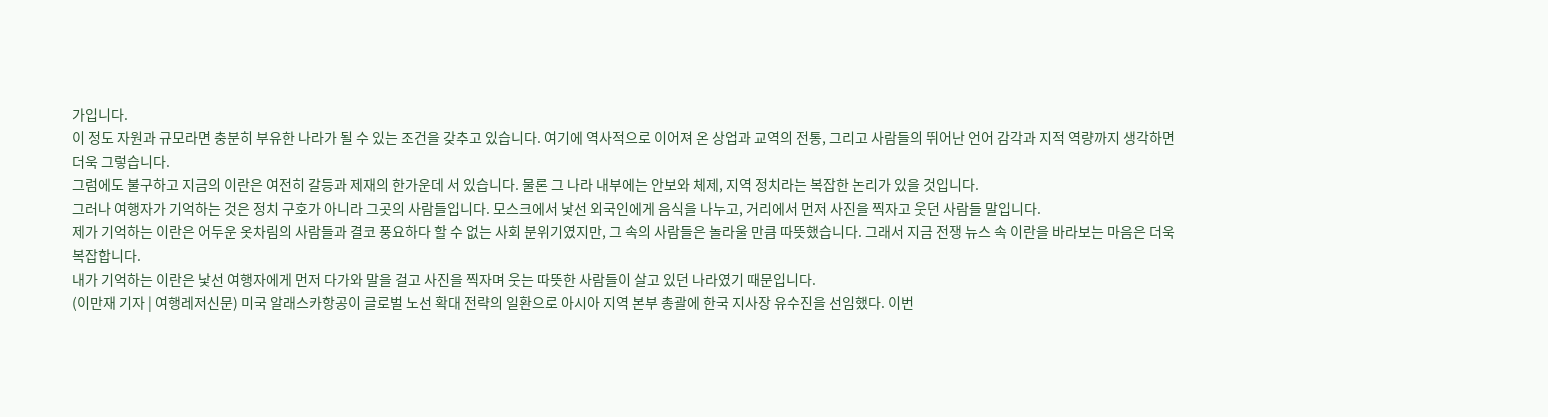가입니다.
이 정도 자원과 규모라면 충분히 부유한 나라가 될 수 있는 조건을 갖추고 있습니다. 여기에 역사적으로 이어져 온 상업과 교역의 전통, 그리고 사람들의 뛰어난 언어 감각과 지적 역량까지 생각하면 더욱 그렇습니다.
그럼에도 불구하고 지금의 이란은 여전히 갈등과 제재의 한가운데 서 있습니다. 물론 그 나라 내부에는 안보와 체제, 지역 정치라는 복잡한 논리가 있을 것입니다.
그러나 여행자가 기억하는 것은 정치 구호가 아니라 그곳의 사람들입니다. 모스크에서 낯선 외국인에게 음식을 나누고, 거리에서 먼저 사진을 찍자고 웃던 사람들 말입니다.
제가 기억하는 이란은 어두운 옷차림의 사람들과 결코 풍요하다 할 수 없는 사회 분위기였지만, 그 속의 사람들은 놀라울 만큼 따뜻했습니다. 그래서 지금 전쟁 뉴스 속 이란을 바라보는 마음은 더욱 복잡합니다.
내가 기억하는 이란은 낯선 여행자에게 먼저 다가와 말을 걸고 사진을 찍자며 웃는 따뜻한 사람들이 살고 있던 나라였기 때문입니다.
(이만재 기자 | 여행레저신문) 미국 알래스카항공이 글로벌 노선 확대 전략의 일환으로 아시아 지역 본부 총괄에 한국 지사장 유수진을 선임했다. 이번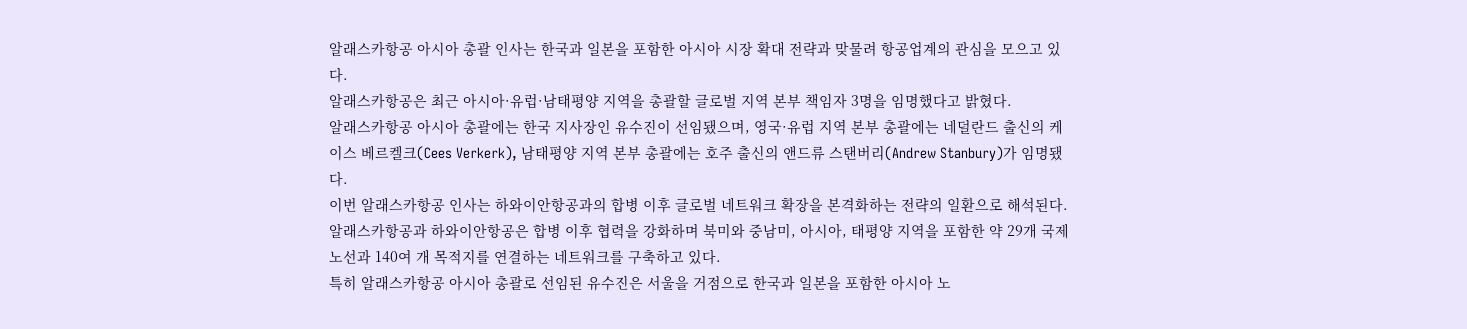알래스카항공 아시아 총괄 인사는 한국과 일본을 포함한 아시아 시장 확대 전략과 맞물려 항공업계의 관심을 모으고 있다.
알래스카항공은 최근 아시아·유럽·남태평양 지역을 총괄할 글로벌 지역 본부 책임자 3명을 임명했다고 밝혔다.
알래스카항공 아시아 총괄에는 한국 지사장인 유수진이 선임됐으며, 영국·유럽 지역 본부 총괄에는 네덜란드 출신의 케이스 베르켈크(Cees Verkerk), 남태평양 지역 본부 총괄에는 호주 출신의 앤드류 스탠버리(Andrew Stanbury)가 임명됐다.
이번 알래스카항공 인사는 하와이안항공과의 합병 이후 글로벌 네트워크 확장을 본격화하는 전략의 일환으로 해석된다.
알래스카항공과 하와이안항공은 합병 이후 협력을 강화하며 북미와 중남미, 아시아, 태평양 지역을 포함한 약 29개 국제 노선과 140여 개 목적지를 연결하는 네트워크를 구축하고 있다.
특히 알래스카항공 아시아 총괄로 선임된 유수진은 서울을 거점으로 한국과 일본을 포함한 아시아 노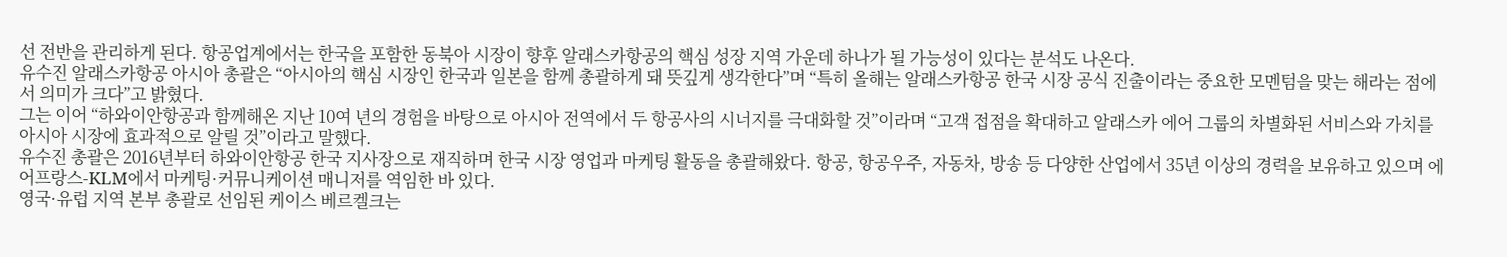선 전반을 관리하게 된다. 항공업계에서는 한국을 포함한 동북아 시장이 향후 알래스카항공의 핵심 성장 지역 가운데 하나가 될 가능성이 있다는 분석도 나온다.
유수진 알래스카항공 아시아 총괄은 “아시아의 핵심 시장인 한국과 일본을 함께 총괄하게 돼 뜻깊게 생각한다”며 “특히 올해는 알래스카항공 한국 시장 공식 진출이라는 중요한 모멘텀을 맞는 해라는 점에서 의미가 크다”고 밝혔다.
그는 이어 “하와이안항공과 함께해온 지난 10여 년의 경험을 바탕으로 아시아 전역에서 두 항공사의 시너지를 극대화할 것”이라며 “고객 접점을 확대하고 알래스카 에어 그룹의 차별화된 서비스와 가치를 아시아 시장에 효과적으로 알릴 것”이라고 말했다.
유수진 총괄은 2016년부터 하와이안항공 한국 지사장으로 재직하며 한국 시장 영업과 마케팅 활동을 총괄해왔다. 항공, 항공우주, 자동차, 방송 등 다양한 산업에서 35년 이상의 경력을 보유하고 있으며 에어프랑스-KLM에서 마케팅·커뮤니케이션 매니저를 역임한 바 있다.
영국·유럽 지역 본부 총괄로 선임된 케이스 베르켈크는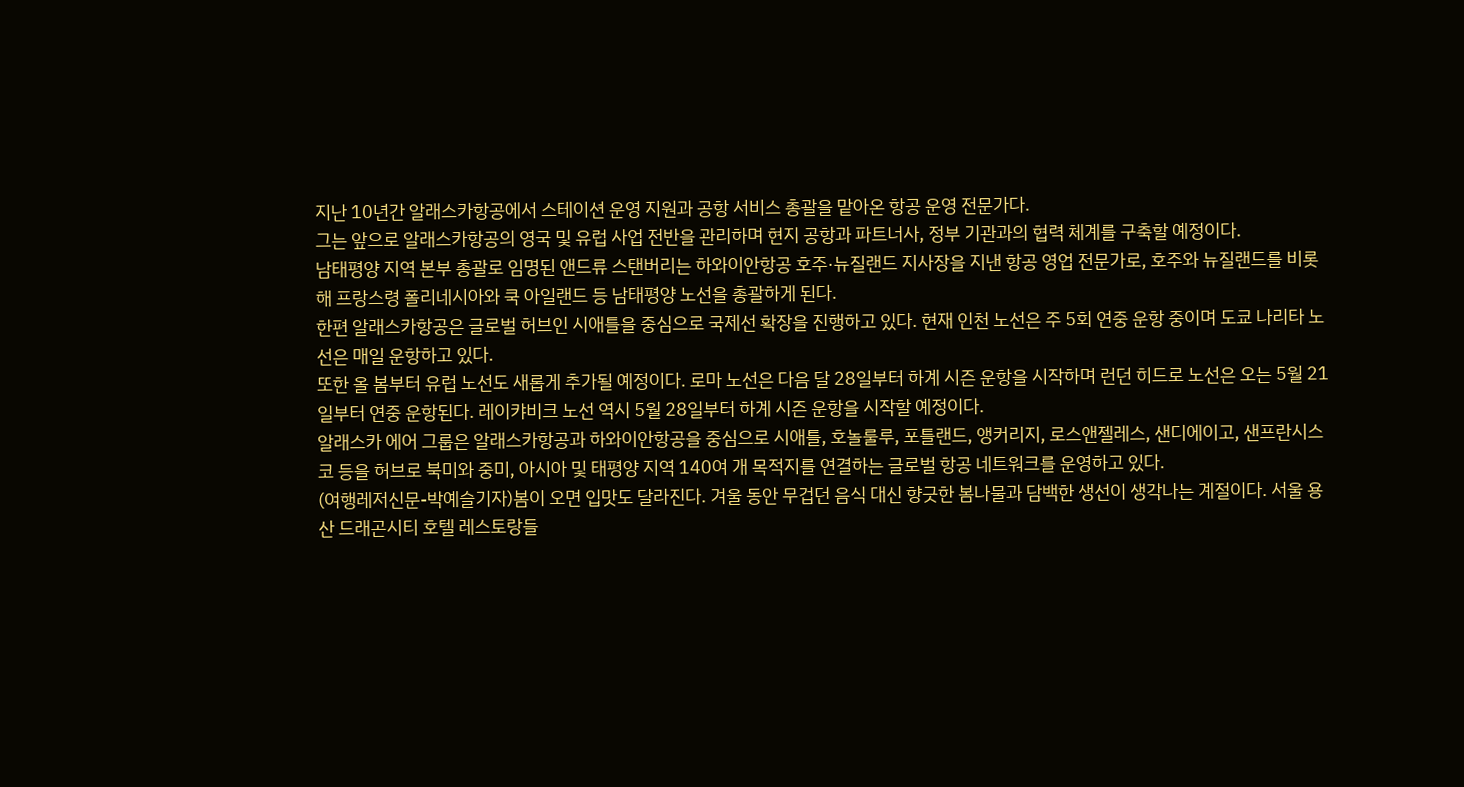지난 10년간 알래스카항공에서 스테이션 운영 지원과 공항 서비스 총괄을 맡아온 항공 운영 전문가다.
그는 앞으로 알래스카항공의 영국 및 유럽 사업 전반을 관리하며 현지 공항과 파트너사, 정부 기관과의 협력 체계를 구축할 예정이다.
남태평양 지역 본부 총괄로 임명된 앤드류 스탠버리는 하와이안항공 호주·뉴질랜드 지사장을 지낸 항공 영업 전문가로, 호주와 뉴질랜드를 비롯해 프랑스령 폴리네시아와 쿡 아일랜드 등 남태평양 노선을 총괄하게 된다.
한편 알래스카항공은 글로벌 허브인 시애틀을 중심으로 국제선 확장을 진행하고 있다. 현재 인천 노선은 주 5회 연중 운항 중이며 도쿄 나리타 노선은 매일 운항하고 있다.
또한 올 봄부터 유럽 노선도 새롭게 추가될 예정이다. 로마 노선은 다음 달 28일부터 하계 시즌 운항을 시작하며 런던 히드로 노선은 오는 5월 21일부터 연중 운항된다. 레이캬비크 노선 역시 5월 28일부터 하계 시즌 운항을 시작할 예정이다.
알래스카 에어 그룹은 알래스카항공과 하와이안항공을 중심으로 시애틀, 호놀룰루, 포틀랜드, 앵커리지, 로스앤젤레스, 샌디에이고, 샌프란시스코 등을 허브로 북미와 중미, 아시아 및 태평양 지역 140여 개 목적지를 연결하는 글로벌 항공 네트워크를 운영하고 있다.
(여행레저신문-박예슬기자)봄이 오면 입맛도 달라진다. 겨울 동안 무겁던 음식 대신 향긋한 봄나물과 담백한 생선이 생각나는 계절이다. 서울 용산 드래곤시티 호텔 레스토랑들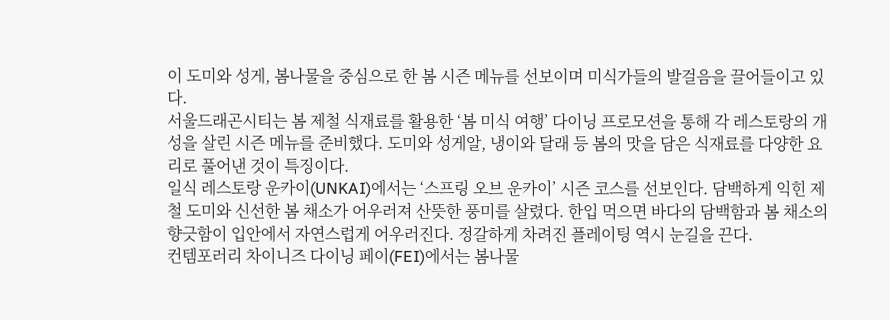이 도미와 성게, 봄나물을 중심으로 한 봄 시즌 메뉴를 선보이며 미식가들의 발걸음을 끌어들이고 있다.
서울드래곤시티는 봄 제철 식재료를 활용한 ‘봄 미식 여행’ 다이닝 프로모션을 통해 각 레스토랑의 개성을 살린 시즌 메뉴를 준비했다. 도미와 성게알, 냉이와 달래 등 봄의 맛을 담은 식재료를 다양한 요리로 풀어낸 것이 특징이다.
일식 레스토랑 운카이(UNKAI)에서는 ‘스프링 오브 운카이’ 시즌 코스를 선보인다. 담백하게 익힌 제철 도미와 신선한 봄 채소가 어우러져 산뜻한 풍미를 살렸다. 한입 먹으면 바다의 담백함과 봄 채소의 향긋함이 입안에서 자연스럽게 어우러진다. 정갈하게 차려진 플레이팅 역시 눈길을 끈다.
컨템포러리 차이니즈 다이닝 페이(FEI)에서는 봄나물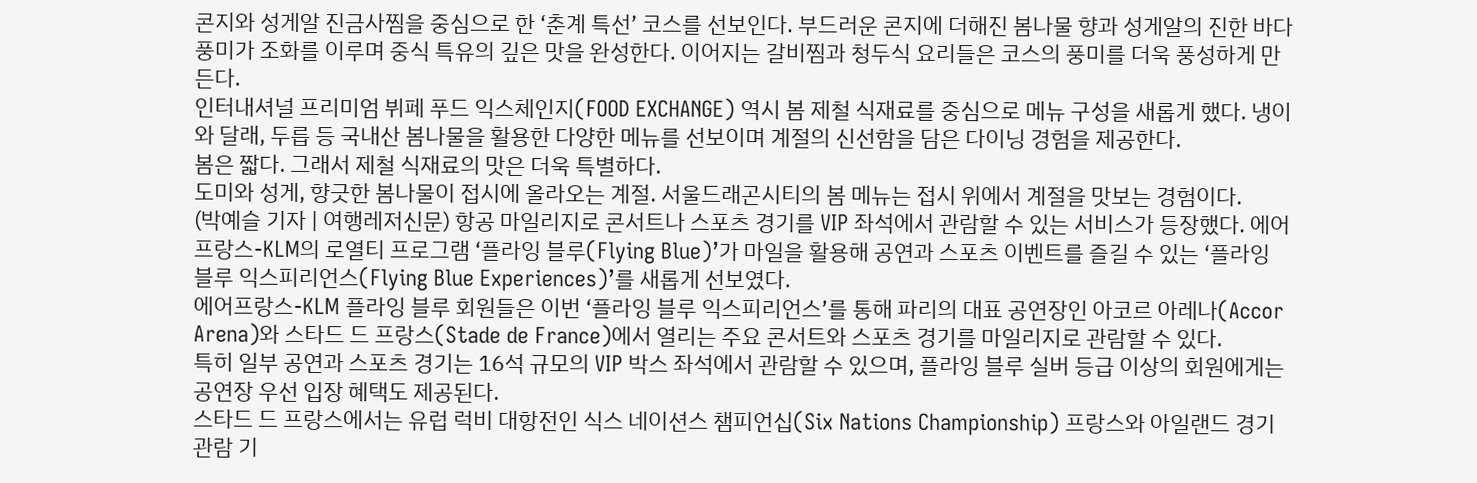콘지와 성게알 진금사찜을 중심으로 한 ‘춘계 특선’ 코스를 선보인다. 부드러운 콘지에 더해진 봄나물 향과 성게알의 진한 바다 풍미가 조화를 이루며 중식 특유의 깊은 맛을 완성한다. 이어지는 갈비찜과 청두식 요리들은 코스의 풍미를 더욱 풍성하게 만든다.
인터내셔널 프리미엄 뷔페 푸드 익스체인지(FOOD EXCHANGE) 역시 봄 제철 식재료를 중심으로 메뉴 구성을 새롭게 했다. 냉이와 달래, 두릅 등 국내산 봄나물을 활용한 다양한 메뉴를 선보이며 계절의 신선함을 담은 다이닝 경험을 제공한다.
봄은 짧다. 그래서 제철 식재료의 맛은 더욱 특별하다.
도미와 성게, 향긋한 봄나물이 접시에 올라오는 계절. 서울드래곤시티의 봄 메뉴는 접시 위에서 계절을 맛보는 경험이다.
(박예슬 기자 | 여행레저신문) 항공 마일리지로 콘서트나 스포츠 경기를 VIP 좌석에서 관람할 수 있는 서비스가 등장했다. 에어프랑스-KLM의 로열티 프로그램 ‘플라잉 블루(Flying Blue)’가 마일을 활용해 공연과 스포츠 이벤트를 즐길 수 있는 ‘플라잉 블루 익스피리언스(Flying Blue Experiences)’를 새롭게 선보였다.
에어프랑스-KLM 플라잉 블루 회원들은 이번 ‘플라잉 블루 익스피리언스’를 통해 파리의 대표 공연장인 아코르 아레나(Accor Arena)와 스타드 드 프랑스(Stade de France)에서 열리는 주요 콘서트와 스포츠 경기를 마일리지로 관람할 수 있다.
특히 일부 공연과 스포츠 경기는 16석 규모의 VIP 박스 좌석에서 관람할 수 있으며, 플라잉 블루 실버 등급 이상의 회원에게는 공연장 우선 입장 혜택도 제공된다.
스타드 드 프랑스에서는 유럽 럭비 대항전인 식스 네이션스 챔피언십(Six Nations Championship) 프랑스와 아일랜드 경기 관람 기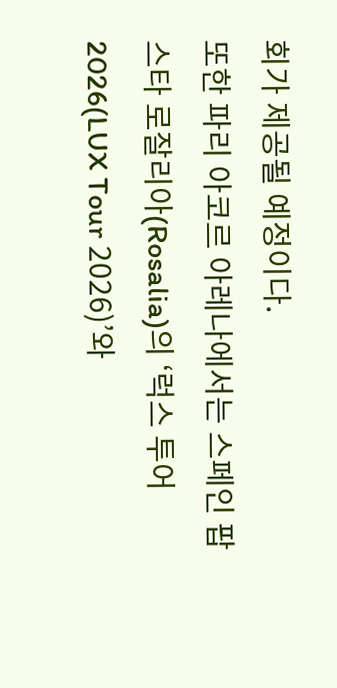회가 제공될 예정이다.
또한 파리 아코르 아레나에서는 스페인 팝스타 로잘리아(Rosalia)의 ‘럭스 투어 2026(LUX Tour 2026)’와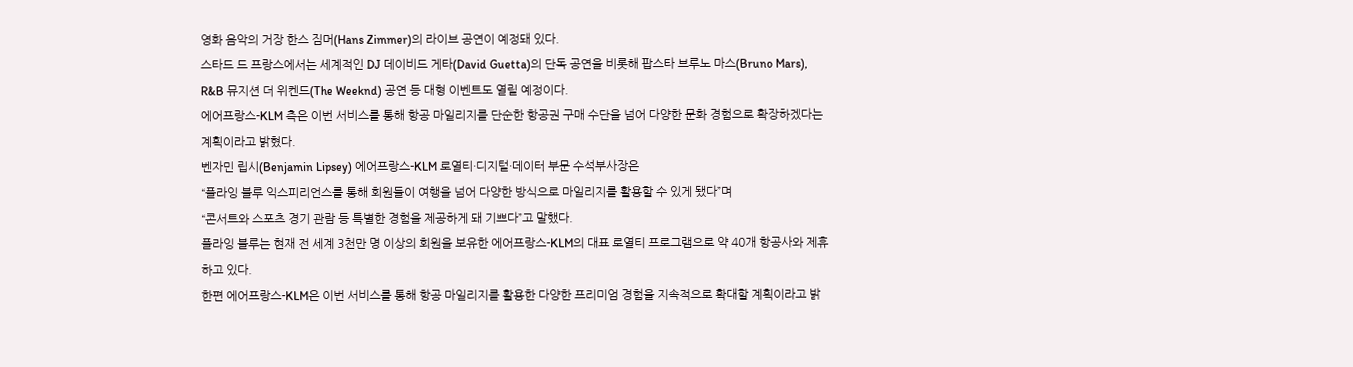영화 음악의 거장 한스 짐머(Hans Zimmer)의 라이브 공연이 예정돼 있다.
스타드 드 프랑스에서는 세계적인 DJ 데이비드 게타(David Guetta)의 단독 공연을 비롯해 팝스타 브루노 마스(Bruno Mars), R&B 뮤지션 더 위켄드(The Weeknd) 공연 등 대형 이벤트도 열릴 예정이다.
에어프랑스-KLM 측은 이번 서비스를 통해 항공 마일리지를 단순한 항공권 구매 수단을 넘어 다양한 문화 경험으로 확장하겠다는 계획이라고 밝혔다.
벤자민 립시(Benjamin Lipsey) 에어프랑스-KLM 로열티·디지털·데이터 부문 수석부사장은
“플라잉 블루 익스피리언스를 통해 회원들이 여행을 넘어 다양한 방식으로 마일리지를 활용할 수 있게 됐다”며
“콘서트와 스포츠 경기 관람 등 특별한 경험을 제공하게 돼 기쁘다”고 말했다.
플라잉 블루는 현재 전 세계 3천만 명 이상의 회원을 보유한 에어프랑스-KLM의 대표 로열티 프로그램으로 약 40개 항공사와 제휴하고 있다.
한편 에어프랑스-KLM은 이번 서비스를 통해 항공 마일리지를 활용한 다양한 프리미엄 경험을 지속적으로 확대할 계획이라고 밝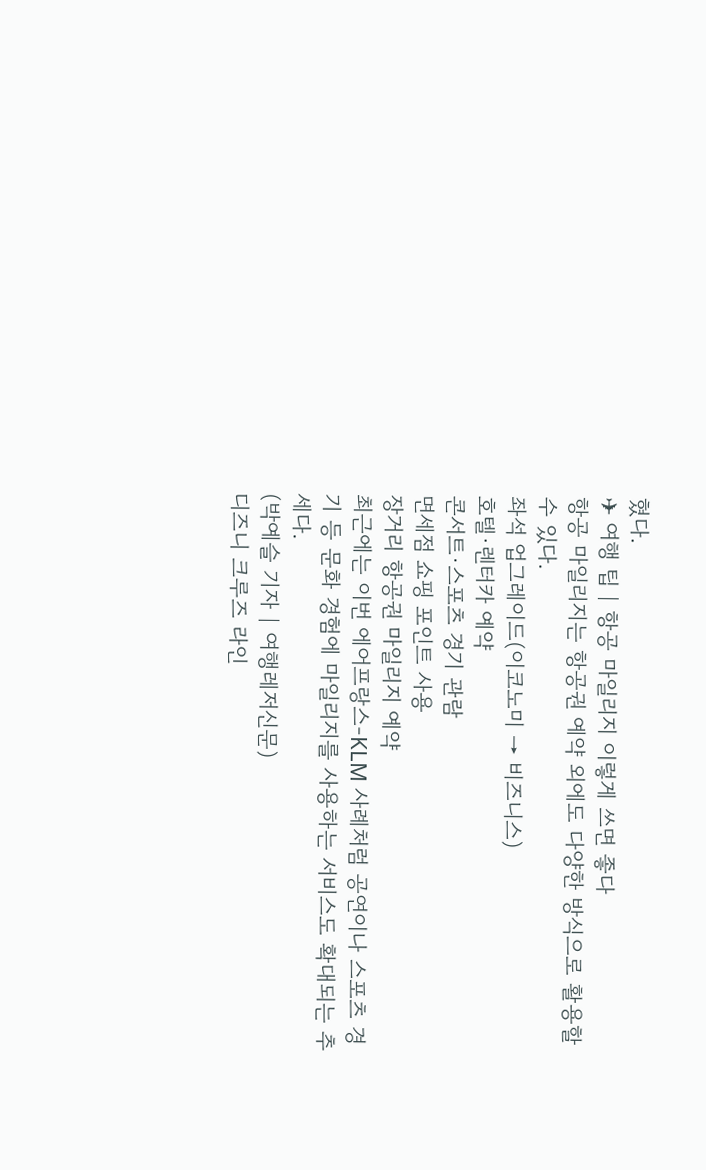혔다.
✈ 여행 팁 | 항공 마일리지 이렇게 쓰면 좋다
항공 마일리지는 항공권 예약 외에도 다양한 방식으로 활용할 수 있다.
좌석 업그레이드(이코노미 → 비즈니스)
호텔·렌터카 예약
콘서트·스포츠 경기 관람
면세점 쇼핑 포인트 사용
장거리 항공권 마일리지 예약
최근에는 이번 에어프랑스-KLM 사례처럼 공연이나 스포츠 경기 등 문화 경험에 마일리지를 사용하는 서비스도 확대되는 추세다.
(박예슬 기자 | 여행레저신문)
디즈니 크루즈 라인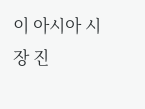이 아시아 시장 진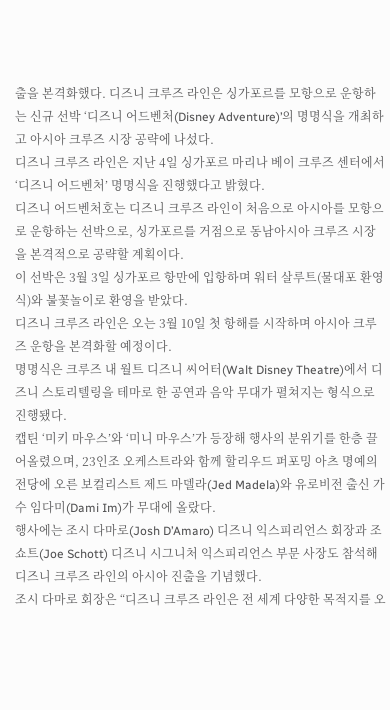출을 본격화했다. 디즈니 크루즈 라인은 싱가포르를 모항으로 운항하는 신규 선박 ‘디즈니 어드벤처(Disney Adventure)’의 명명식을 개최하고 아시아 크루즈 시장 공략에 나섰다.
디즈니 크루즈 라인은 지난 4일 싱가포르 마리나 베이 크루즈 센터에서 ‘디즈니 어드벤처’ 명명식을 진행했다고 밝혔다.
디즈니 어드벤처호는 디즈니 크루즈 라인이 처음으로 아시아를 모항으로 운항하는 선박으로, 싱가포르를 거점으로 동남아시아 크루즈 시장을 본격적으로 공략할 계획이다.
이 선박은 3월 3일 싱가포르 항만에 입항하며 워터 살루트(물대포 환영식)와 불꽃놀이로 환영을 받았다.
디즈니 크루즈 라인은 오는 3월 10일 첫 항해를 시작하며 아시아 크루즈 운항을 본격화할 예정이다.
명명식은 크루즈 내 월트 디즈니 씨어터(Walt Disney Theatre)에서 디즈니 스토리텔링을 테마로 한 공연과 음악 무대가 펼쳐지는 형식으로 진행됐다.
캡틴 ‘미키 마우스’와 ‘미니 마우스’가 등장해 행사의 분위기를 한층 끌어올렸으며, 23인조 오케스트라와 함께 할리우드 퍼포밍 아츠 명예의 전당에 오른 보컬리스트 제드 마델라(Jed Madela)와 유로비전 출신 가수 임다미(Dami Im)가 무대에 올랐다.
행사에는 조시 다마로(Josh D’Amaro) 디즈니 익스피리언스 회장과 조 쇼트(Joe Schott) 디즈니 시그니처 익스피리언스 부문 사장도 참석해 디즈니 크루즈 라인의 아시아 진출을 기념했다.
조시 다마로 회장은 “디즈니 크루즈 라인은 전 세계 다양한 목적지를 오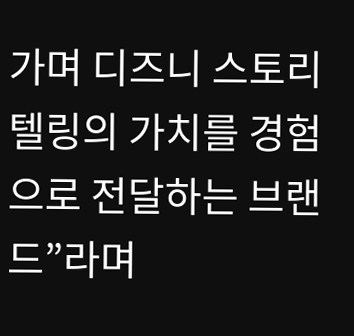가며 디즈니 스토리텔링의 가치를 경험으로 전달하는 브랜드”라며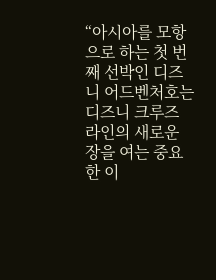“아시아를 모항으로 하는 첫 번째 선박인 디즈니 어드벤처호는 디즈니 크루즈 라인의 새로운 장을 여는 중요한 이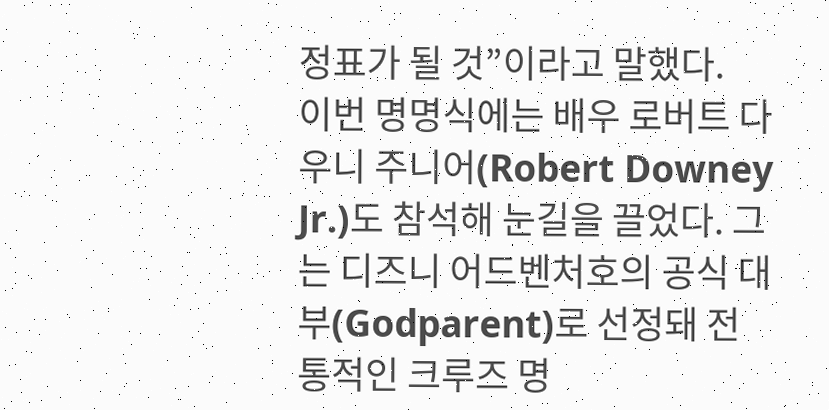정표가 될 것”이라고 말했다.
이번 명명식에는 배우 로버트 다우니 주니어(Robert Downey Jr.)도 참석해 눈길을 끌었다. 그는 디즈니 어드벤처호의 공식 대부(Godparent)로 선정돼 전통적인 크루즈 명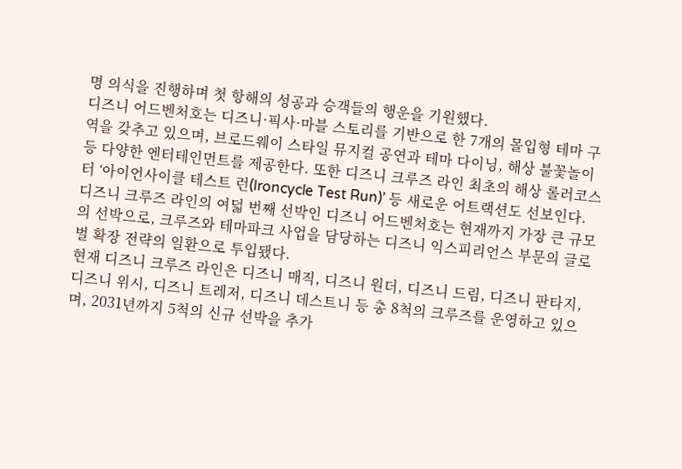명 의식을 진행하며 첫 항해의 성공과 승객들의 행운을 기원했다.
디즈니 어드벤처호는 디즈니·픽사·마블 스토리를 기반으로 한 7개의 몰입형 테마 구역을 갖추고 있으며, 브로드웨이 스타일 뮤지컬 공연과 테마 다이닝, 해상 불꽃놀이 등 다양한 엔터테인먼트를 제공한다. 또한 디즈니 크루즈 라인 최초의 해상 롤러코스터 ‘아이언사이클 테스트 런(Ironcycle Test Run)’ 등 새로운 어트랙션도 선보인다.
디즈니 크루즈 라인의 여덟 번째 선박인 디즈니 어드벤처호는 현재까지 가장 큰 규모의 선박으로, 크루즈와 테마파크 사업을 담당하는 디즈니 익스피리언스 부문의 글로벌 확장 전략의 일환으로 투입됐다.
현재 디즈니 크루즈 라인은 디즈니 매직, 디즈니 원더, 디즈니 드림, 디즈니 판타지, 디즈니 위시, 디즈니 트레저, 디즈니 데스트니 등 총 8척의 크루즈를 운영하고 있으며, 2031년까지 5척의 신규 선박을 추가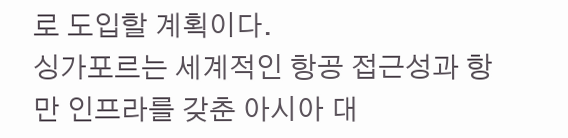로 도입할 계획이다.
싱가포르는 세계적인 항공 접근성과 항만 인프라를 갖춘 아시아 대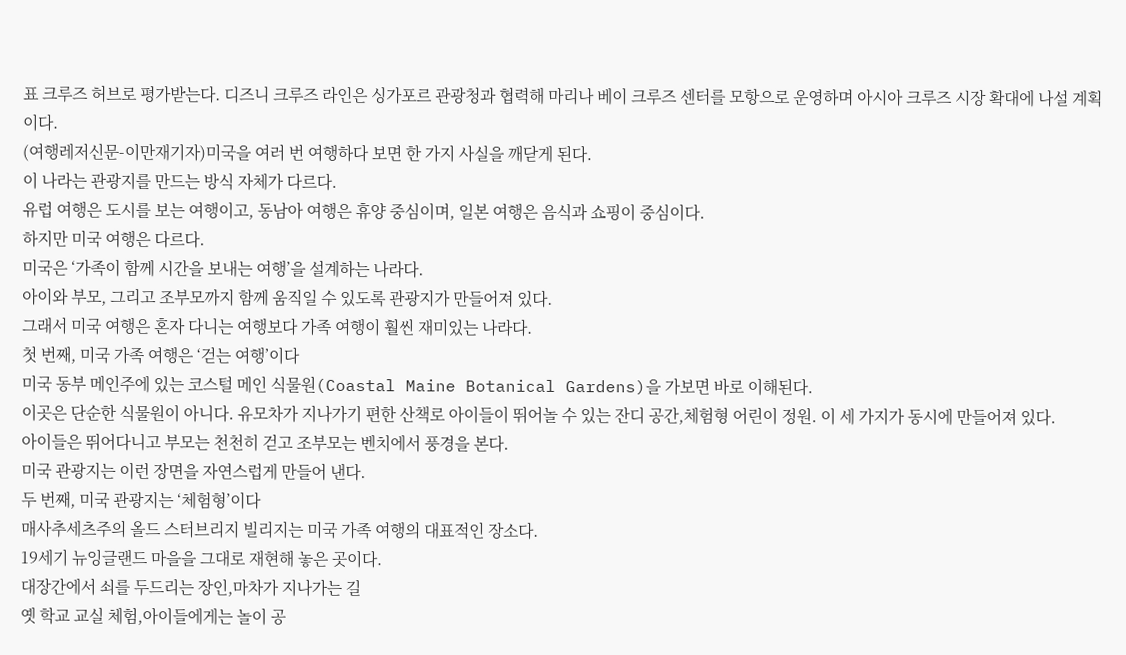표 크루즈 허브로 평가받는다. 디즈니 크루즈 라인은 싱가포르 관광청과 협력해 마리나 베이 크루즈 센터를 모항으로 운영하며 아시아 크루즈 시장 확대에 나설 계획이다.
(여행레저신문-이만재기자)미국을 여러 번 여행하다 보면 한 가지 사실을 깨닫게 된다.
이 나라는 관광지를 만드는 방식 자체가 다르다.
유럽 여행은 도시를 보는 여행이고, 동남아 여행은 휴양 중심이며, 일본 여행은 음식과 쇼핑이 중심이다.
하지만 미국 여행은 다르다.
미국은 ‘가족이 함께 시간을 보내는 여행’을 설계하는 나라다.
아이와 부모, 그리고 조부모까지 함께 움직일 수 있도록 관광지가 만들어져 있다.
그래서 미국 여행은 혼자 다니는 여행보다 가족 여행이 훨씬 재미있는 나라다.
첫 번째, 미국 가족 여행은 ‘걷는 여행’이다
미국 동부 메인주에 있는 코스털 메인 식물원(Coastal Maine Botanical Gardens)을 가보면 바로 이해된다.
이곳은 단순한 식물원이 아니다. 유모차가 지나가기 편한 산책로 아이들이 뛰어놀 수 있는 잔디 공간,체험형 어린이 정원. 이 세 가지가 동시에 만들어져 있다.
아이들은 뛰어다니고 부모는 천천히 걷고 조부모는 벤치에서 풍경을 본다.
미국 관광지는 이런 장면을 자연스럽게 만들어 낸다.
두 번째, 미국 관광지는 ‘체험형’이다
매사추세츠주의 올드 스터브리지 빌리지는 미국 가족 여행의 대표적인 장소다.
19세기 뉴잉글랜드 마을을 그대로 재현해 놓은 곳이다.
대장간에서 쇠를 두드리는 장인,마차가 지나가는 길
옛 학교 교실 체험,아이들에게는 놀이 공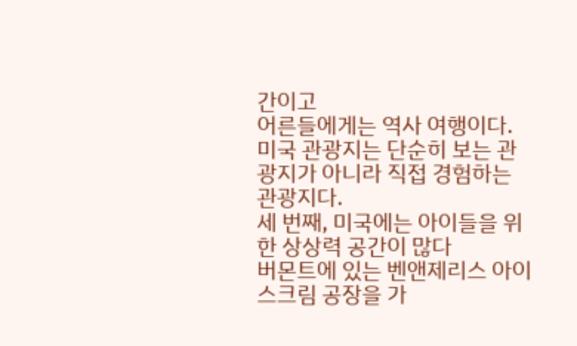간이고
어른들에게는 역사 여행이다.
미국 관광지는 단순히 보는 관광지가 아니라 직접 경험하는 관광지다.
세 번째, 미국에는 아이들을 위한 상상력 공간이 많다
버몬트에 있는 벤앤제리스 아이스크림 공장을 가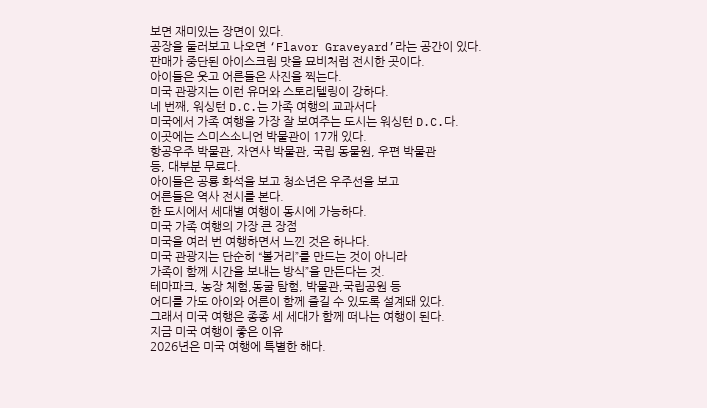보면 재미있는 장면이 있다.
공장을 둘러보고 나오면 ‘Flavor Graveyard’라는 공간이 있다.
판매가 중단된 아이스크림 맛을 묘비처럼 전시한 곳이다.
아이들은 웃고 어른들은 사진을 찍는다.
미국 관광지는 이런 유머와 스토리텔링이 강하다.
네 번째, 워싱턴 D.C.는 가족 여행의 교과서다
미국에서 가족 여행을 가장 잘 보여주는 도시는 워싱턴 D.C.다.
이곳에는 스미스소니언 박물관이 17개 있다.
항공우주 박물관, 자연사 박물관, 국립 동물원, 우편 박물관
등, 대부분 무료다.
아이들은 공룡 화석을 보고 청소년은 우주선을 보고
어른들은 역사 전시를 본다.
한 도시에서 세대별 여행이 동시에 가능하다.
미국 가족 여행의 가장 큰 장점
미국을 여러 번 여행하면서 느낀 것은 하나다.
미국 관광지는 단순히 “볼거리”를 만드는 것이 아니라
가족이 함께 시간을 보내는 방식”을 만든다는 것.
테마파크, 농장 체험,동굴 탐험, 박물관,국립공원 등
어디를 가도 아이와 어른이 함께 즐길 수 있도록 설계돼 있다.
그래서 미국 여행은 종종 세 세대가 함께 떠나는 여행이 된다.
지금 미국 여행이 좋은 이유
2026년은 미국 여행에 특별한 해다.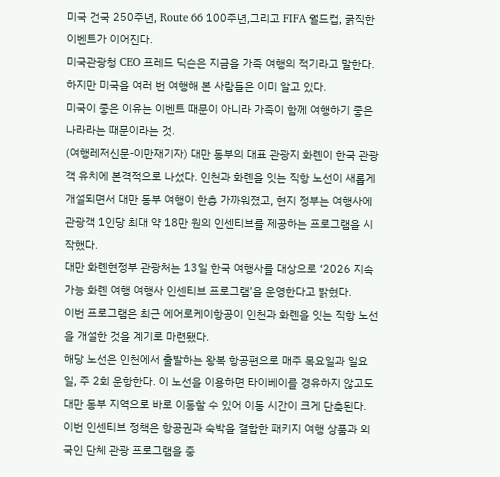미국 건국 250주년, Route 66 100주년,그리고 FIFA 월드컵, 굵직한 이벤트가 이어진다.
미국관광청 CEO 프레드 딕슨은 지금을 가족 여행의 적기라고 말한다.
하지만 미국을 여러 번 여행해 본 사람들은 이미 알고 있다.
미국이 좋은 이유는 이벤트 때문이 아니라 가족이 함께 여행하기 좋은 나라라는 때문이라는 것.
(여행레저신문-이만재기자) 대만 동부의 대표 관광지 화롄이 한국 관광객 유치에 본격적으로 나섰다. 인천과 화롄을 잇는 직항 노선이 새롭게 개설되면서 대만 동부 여행이 한층 가까워졌고, 현지 정부는 여행사에 관광객 1인당 최대 약 18만 원의 인센티브를 제공하는 프로그램을 시작했다.
대만 화롄현정부 관광처는 13일 한국 여행사를 대상으로 ‘2026 지속가능 화롄 여행 여행사 인센티브 프로그램’을 운영한다고 밝혔다.
이번 프로그램은 최근 에어로케이항공이 인천과 화롄을 잇는 직항 노선을 개설한 것을 계기로 마련됐다.
해당 노선은 인천에서 출발하는 왕복 항공편으로 매주 목요일과 일요일, 주 2회 운항한다. 이 노선을 이용하면 타이베이를 경유하지 않고도 대만 동부 지역으로 바로 이동할 수 있어 이동 시간이 크게 단축된다.
이번 인센티브 정책은 항공권과 숙박을 결합한 패키지 여행 상품과 외국인 단체 관광 프로그램을 중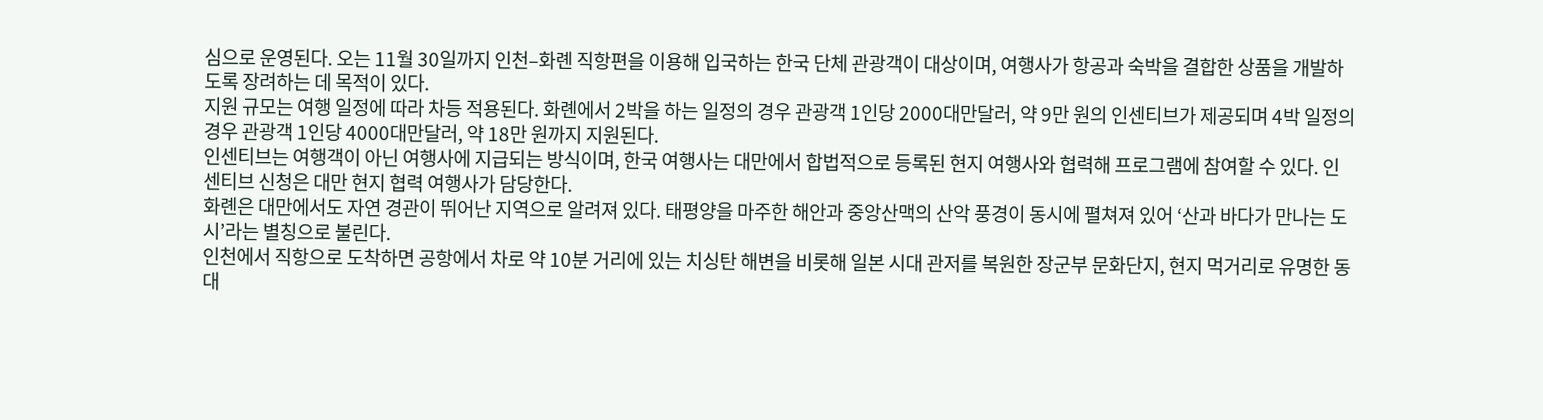심으로 운영된다. 오는 11월 30일까지 인천–화롄 직항편을 이용해 입국하는 한국 단체 관광객이 대상이며, 여행사가 항공과 숙박을 결합한 상품을 개발하도록 장려하는 데 목적이 있다.
지원 규모는 여행 일정에 따라 차등 적용된다. 화롄에서 2박을 하는 일정의 경우 관광객 1인당 2000대만달러, 약 9만 원의 인센티브가 제공되며 4박 일정의 경우 관광객 1인당 4000대만달러, 약 18만 원까지 지원된다.
인센티브는 여행객이 아닌 여행사에 지급되는 방식이며, 한국 여행사는 대만에서 합법적으로 등록된 현지 여행사와 협력해 프로그램에 참여할 수 있다. 인센티브 신청은 대만 현지 협력 여행사가 담당한다.
화롄은 대만에서도 자연 경관이 뛰어난 지역으로 알려져 있다. 태평양을 마주한 해안과 중앙산맥의 산악 풍경이 동시에 펼쳐져 있어 ‘산과 바다가 만나는 도시’라는 별칭으로 불린다.
인천에서 직항으로 도착하면 공항에서 차로 약 10분 거리에 있는 치싱탄 해변을 비롯해 일본 시대 관저를 복원한 장군부 문화단지, 현지 먹거리로 유명한 동대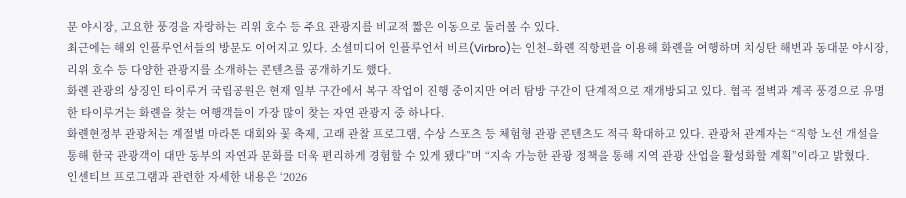문 야시장, 고요한 풍경을 자랑하는 리위 호수 등 주요 관광지를 비교적 짧은 이동으로 둘러볼 수 있다.
최근에는 해외 인플루언서들의 방문도 이어지고 있다. 소셜미디어 인플루언서 비르(Virbro)는 인천–화롄 직항편을 이용해 화롄을 여행하며 치싱탄 해변과 동대문 야시장, 리위 호수 등 다양한 관광지를 소개하는 콘텐츠를 공개하기도 했다.
화롄 관광의 상징인 타이루거 국립공원은 현재 일부 구간에서 복구 작업이 진행 중이지만 여러 탐방 구간이 단계적으로 재개방되고 있다. 협곡 절벽과 계곡 풍경으로 유명한 타이루거는 화롄을 찾는 여행객들이 가장 많이 찾는 자연 관광지 중 하나다.
화롄현정부 관광처는 계절별 마라톤 대회와 꽃 축제, 고래 관찰 프로그램, 수상 스포츠 등 체험형 관광 콘텐츠도 적극 확대하고 있다. 관광처 관계자는 “직항 노선 개설을 통해 한국 관광객이 대만 동부의 자연과 문화를 더욱 편리하게 경험할 수 있게 됐다”며 “지속 가능한 관광 정책을 통해 지역 관광 산업을 활성화할 계획”이라고 밝혔다.
인센티브 프로그램과 관련한 자세한 내용은 ‘2026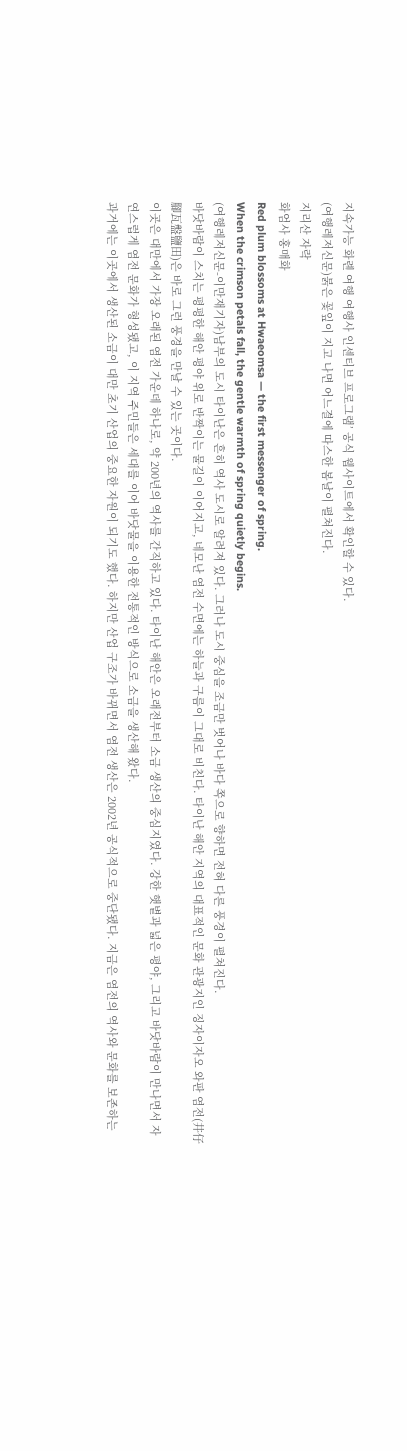지속가능 화롄 여행 여행사 인센티브 프로그램’ 공식 웹사이트에서 확인할 수 있다.
(여행레저신문)붉은 꽃잎이 지고 나면 어느결에 따스한 봄날이 펼쳐진다.
지리산 자락
화엄사 홍매화
Red plum blossoms at Hwaeomsa — the first messenger of spring.
When the crimson petals fall, the gentle warmth of spring quietly begins.
(여행레저신문-이만재기자)남부의 도시 타이난은 흔히 역사 도시로 알려져 있다. 그러나 도시 중심을 조금만 벗어나 바다 쪽으로 향하면 전혀 다른 풍경이 펼쳐진다.
바닷바람이 스치는 평평한 해안 평야 위로 반짝이는 물길이 이어지고, 네모난 염전 수면에는 하늘과 구름이 그대로 비친다. 타이난 해안 지역의 대표적인 문화 관광지인 징자이자오 와판 염전(井仔腳瓦盤鹽田)은 바로 그런 풍경을 만날 수 있는 곳이다.
이곳은 대만에서 가장 오래된 염전 가운데 하나로, 약 200년의 역사를 간직하고 있다. 타이난 해안은 오래전부터 소금 생산의 중심지였다. 강한 햇볕과 넓은 평야, 그리고 바닷바람이 만나면서 자연스럽게 염전 문화가 형성됐고, 이 지역 주민들은 세대를 이어 바닷물을 이용한 전통적인 방식으로 소금을 생산해 왔다.
과거에는 이곳에서 생산된 소금이 대만 초기 산업의 중요한 자원이 되기도 했다. 하지만 산업 구조가 바뀌면서 염전 생산은 2002년 공식적으로 중단됐다. 지금은 염전의 역사와 문화를 보존하는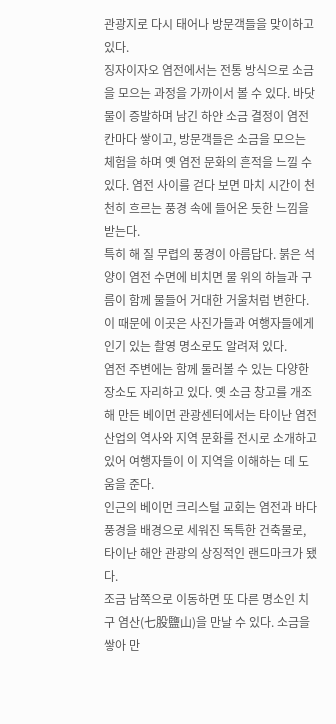관광지로 다시 태어나 방문객들을 맞이하고 있다.
징자이자오 염전에서는 전통 방식으로 소금을 모으는 과정을 가까이서 볼 수 있다. 바닷물이 증발하며 남긴 하얀 소금 결정이 염전 칸마다 쌓이고, 방문객들은 소금을 모으는 체험을 하며 옛 염전 문화의 흔적을 느낄 수 있다. 염전 사이를 걷다 보면 마치 시간이 천천히 흐르는 풍경 속에 들어온 듯한 느낌을 받는다.
특히 해 질 무렵의 풍경이 아름답다. 붉은 석양이 염전 수면에 비치면 물 위의 하늘과 구름이 함께 물들어 거대한 거울처럼 변한다. 이 때문에 이곳은 사진가들과 여행자들에게 인기 있는 촬영 명소로도 알려져 있다.
염전 주변에는 함께 둘러볼 수 있는 다양한 장소도 자리하고 있다. 옛 소금 창고를 개조해 만든 베이먼 관광센터에서는 타이난 염전 산업의 역사와 지역 문화를 전시로 소개하고 있어 여행자들이 이 지역을 이해하는 데 도움을 준다.
인근의 베이먼 크리스털 교회는 염전과 바다 풍경을 배경으로 세워진 독특한 건축물로, 타이난 해안 관광의 상징적인 랜드마크가 됐다.
조금 남쪽으로 이동하면 또 다른 명소인 치구 염산(七股鹽山)을 만날 수 있다. 소금을 쌓아 만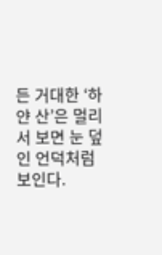든 거대한 ‘하얀 산’은 멀리서 보면 눈 덮인 언덕처럼 보인다.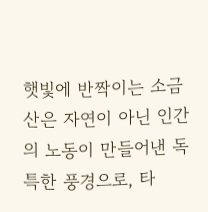햇빛에 반짝이는 소금 산은 자연이 아닌 인간의 노동이 만들어낸 독특한 풍경으로, 타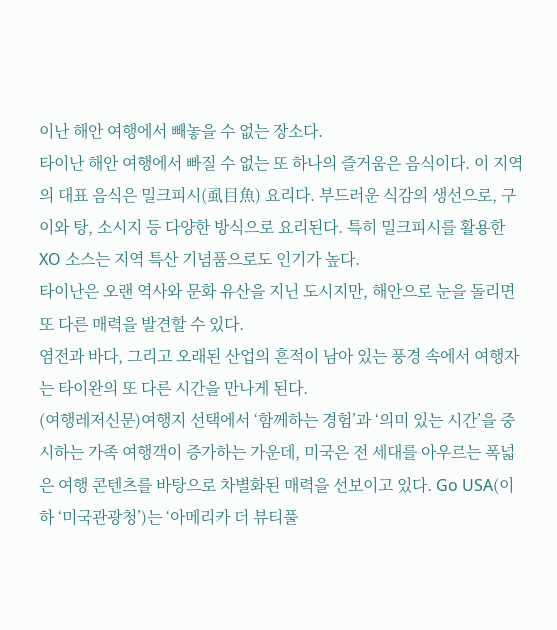이난 해안 여행에서 빼놓을 수 없는 장소다.
타이난 해안 여행에서 빠질 수 없는 또 하나의 즐거움은 음식이다. 이 지역의 대표 음식은 밀크피시(虱目魚) 요리다. 부드러운 식감의 생선으로, 구이와 탕, 소시지 등 다양한 방식으로 요리된다. 특히 밀크피시를 활용한 XO 소스는 지역 특산 기념품으로도 인기가 높다.
타이난은 오랜 역사와 문화 유산을 지닌 도시지만, 해안으로 눈을 돌리면 또 다른 매력을 발견할 수 있다.
염전과 바다, 그리고 오래된 산업의 흔적이 남아 있는 풍경 속에서 여행자는 타이완의 또 다른 시간을 만나게 된다.
(여행레저신문)여행지 선택에서 ‘함께하는 경험’과 ‘의미 있는 시간’을 중시하는 가족 여행객이 증가하는 가운데, 미국은 전 세대를 아우르는 폭넓은 여행 콘텐츠를 바탕으로 차별화된 매력을 선보이고 있다. Go USA(이하 ‘미국관광청’)는 ‘아메리카 더 뷰티풀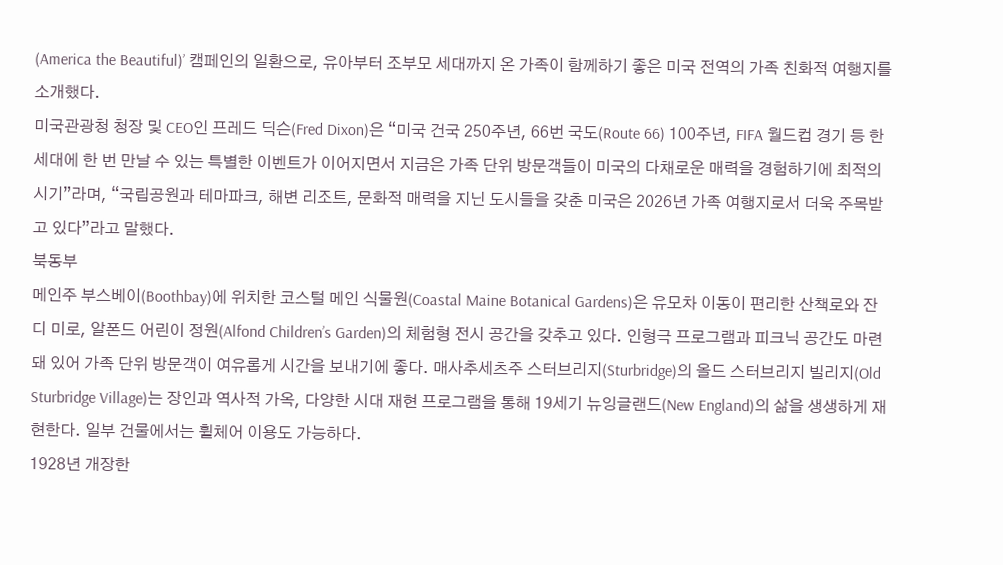(America the Beautiful)’ 캠페인의 일환으로, 유아부터 조부모 세대까지 온 가족이 함께하기 좋은 미국 전역의 가족 친화적 여행지를 소개했다.
미국관광청 청장 및 CEO인 프레드 딕슨(Fred Dixon)은 “미국 건국 250주년, 66번 국도(Route 66) 100주년, FIFA 월드컵 경기 등 한 세대에 한 번 만날 수 있는 특별한 이벤트가 이어지면서 지금은 가족 단위 방문객들이 미국의 다채로운 매력을 경험하기에 최적의 시기”라며, “국립공원과 테마파크, 해변 리조트, 문화적 매력을 지닌 도시들을 갖춘 미국은 2026년 가족 여행지로서 더욱 주목받고 있다”라고 말했다.
북동부
메인주 부스베이(Boothbay)에 위치한 코스털 메인 식물원(Coastal Maine Botanical Gardens)은 유모차 이동이 편리한 산책로와 잔디 미로, 알폰드 어린이 정원(Alfond Children’s Garden)의 체험형 전시 공간을 갖추고 있다. 인형극 프로그램과 피크닉 공간도 마련돼 있어 가족 단위 방문객이 여유롭게 시간을 보내기에 좋다. 매사추세츠주 스터브리지(Sturbridge)의 올드 스터브리지 빌리지(Old Sturbridge Village)는 장인과 역사적 가옥, 다양한 시대 재현 프로그램을 통해 19세기 뉴잉글랜드(New England)의 삶을 생생하게 재현한다. 일부 건물에서는 휠체어 이용도 가능하다.
1928년 개장한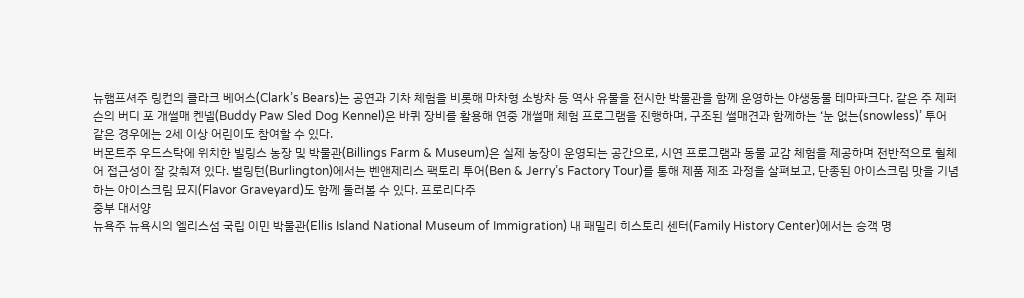뉴햄프셔주 링컨의 클라크 베어스(Clark’s Bears)는 공연과 기차 체험을 비롯해 마차형 소방차 등 역사 유물을 전시한 박물관을 함께 운영하는 야생동물 테마파크다. 같은 주 제퍼슨의 버디 포 개썰매 켄넬(Buddy Paw Sled Dog Kennel)은 바퀴 장비를 활용해 연중 개썰매 체험 프로그램을 진행하며, 구조된 썰매견과 함께하는 ‘눈 없는(snowless)’ 투어 같은 경우에는 2세 이상 어린이도 참여할 수 있다.
버몬트주 우드스탁에 위치한 빌링스 농장 및 박물관(Billings Farm & Museum)은 실제 농장이 운영되는 공간으로, 시연 프로그램과 동물 교감 체험을 제공하며 전반적으로 휠체어 접근성이 잘 갖춰져 있다. 벌링턴(Burlington)에서는 벤앤제리스 팩토리 투어(Ben & Jerry’s Factory Tour)를 통해 제품 제조 과정을 살펴보고, 단종된 아이스크림 맛을 기념하는 아이스크림 묘지(Flavor Graveyard)도 함께 둘러볼 수 있다. 프로리다주
중부 대서양
뉴욕주 뉴욕시의 엘리스섬 국립 이민 박물관(Ellis Island National Museum of Immigration) 내 패밀리 히스토리 센터(Family History Center)에서는 승객 명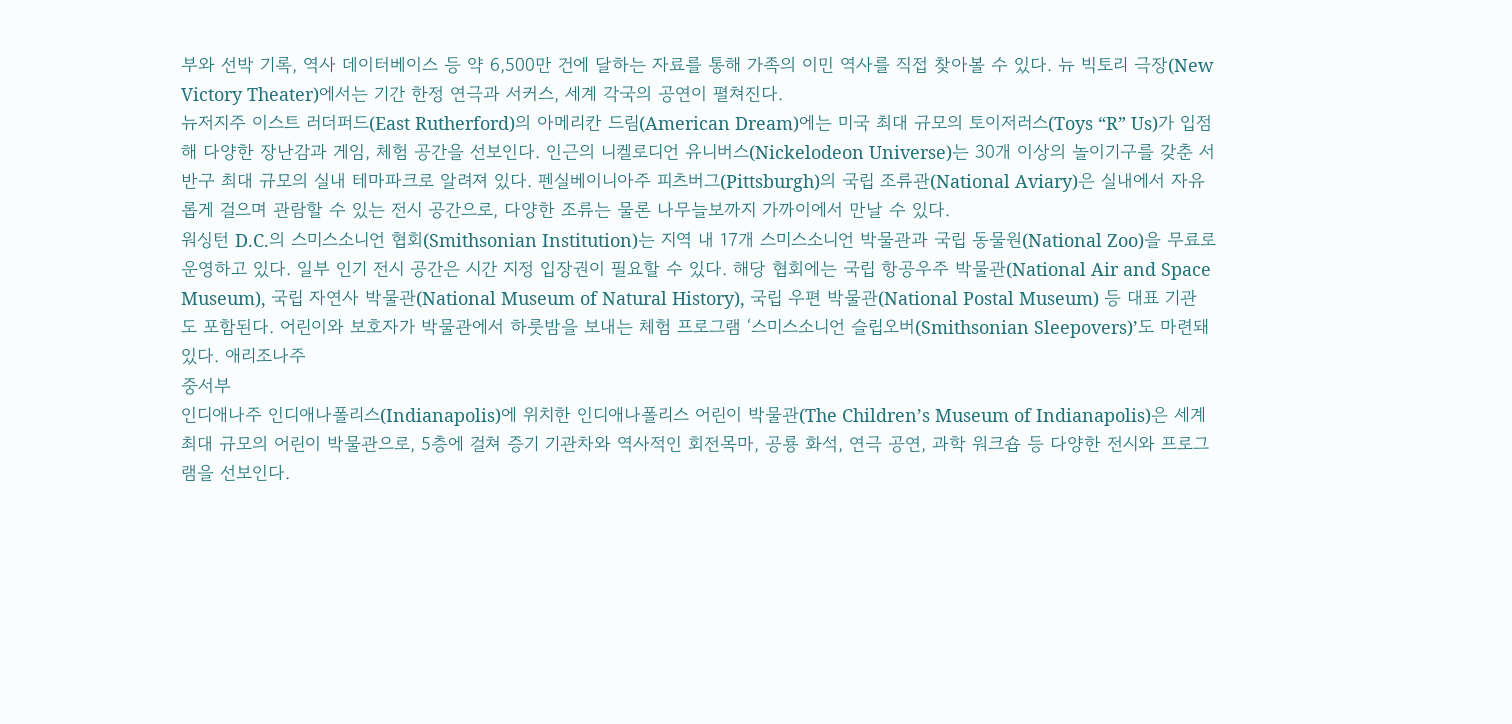부와 선박 기록, 역사 데이터베이스 등 약 6,500만 건에 달하는 자료를 통해 가족의 이민 역사를 직접 찾아볼 수 있다. 뉴 빅토리 극장(New Victory Theater)에서는 기간 한정 연극과 서커스, 세계 각국의 공연이 펼쳐진다.
뉴저지주 이스트 러더퍼드(East Rutherford)의 아메리칸 드림(American Dream)에는 미국 최대 규모의 토이저러스(Toys “R” Us)가 입점해 다양한 장난감과 게임, 체험 공간을 선보인다. 인근의 니켈로디언 유니버스(Nickelodeon Universe)는 30개 이상의 놀이기구를 갖춘 서반구 최대 규모의 실내 테마파크로 알려져 있다. 펜실베이니아주 피츠버그(Pittsburgh)의 국립 조류관(National Aviary)은 실내에서 자유롭게 걸으며 관람할 수 있는 전시 공간으로, 다양한 조류는 물론 나무늘보까지 가까이에서 만날 수 있다.
워싱턴 D.C.의 스미스소니언 협회(Smithsonian Institution)는 지역 내 17개 스미스소니언 박물관과 국립 동물원(National Zoo)을 무료로 운영하고 있다. 일부 인기 전시 공간은 시간 지정 입장권이 필요할 수 있다. 해당 협회에는 국립 항공우주 박물관(National Air and Space Museum), 국립 자연사 박물관(National Museum of Natural History), 국립 우편 박물관(National Postal Museum) 등 대표 기관도 포함된다. 어린이와 보호자가 박물관에서 하룻밤을 보내는 체험 프로그램 ‘스미스소니언 슬립오버(Smithsonian Sleepovers)’도 마련돼 있다. 애리조나주
중서부
인디애나주 인디애나폴리스(Indianapolis)에 위치한 인디애나폴리스 어린이 박물관(The Children’s Museum of Indianapolis)은 세계 최대 규모의 어린이 박물관으로, 5층에 걸쳐 증기 기관차와 역사적인 회전목마, 공룡 화석, 연극 공연, 과학 워크숍 등 다양한 전시와 프로그램을 선보인다.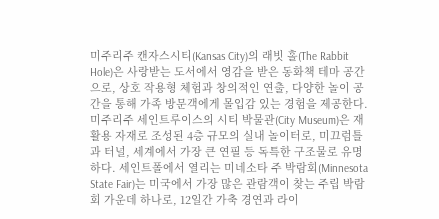미주리주 캔자스시티(Kansas City)의 래빗 홀(The Rabbit Hole)은 사랑받는 도서에서 영감을 받은 동화책 테마 공간으로, 상호 작용형 체험과 창의적인 연출, 다양한 놀이 공간을 통해 가족 방문객에게 몰입감 있는 경험을 제공한다.
미주리주 세인트루이스의 시티 박물관(City Museum)은 재활용 자재로 조성된 4층 규모의 실내 놀이터로, 미끄럼틀과 터널, 세계에서 가장 큰 연필 등 독특한 구조물로 유명하다. 세인트폴에서 열리는 미네소타 주 박람회(Minnesota State Fair)는 미국에서 가장 많은 관람객이 찾는 주립 박람회 가운데 하나로, 12일간 가축 경연과 라이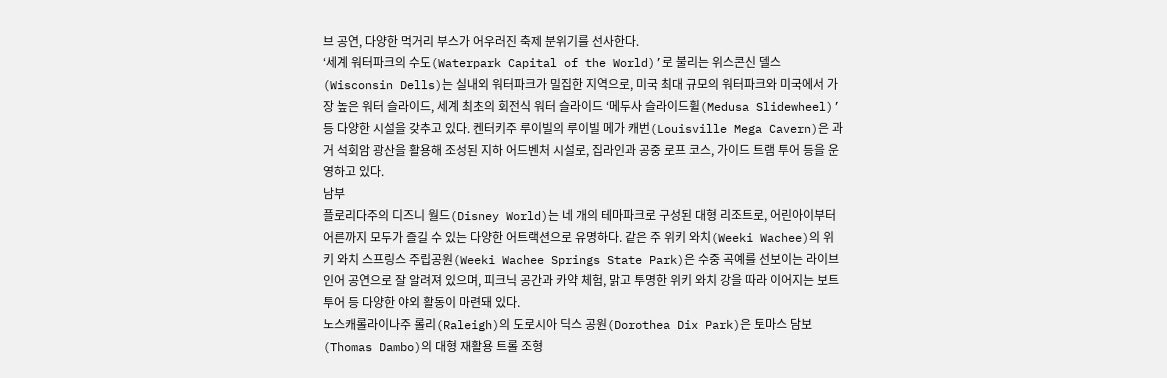브 공연, 다양한 먹거리 부스가 어우러진 축제 분위기를 선사한다.
‘세계 워터파크의 수도(Waterpark Capital of the World)’로 불리는 위스콘신 델스(Wisconsin Dells)는 실내외 워터파크가 밀집한 지역으로, 미국 최대 규모의 워터파크와 미국에서 가장 높은 워터 슬라이드, 세계 최초의 회전식 워터 슬라이드 ‘메두사 슬라이드휠(Medusa Slidewheel)’ 등 다양한 시설을 갖추고 있다. 켄터키주 루이빌의 루이빌 메가 캐번(Louisville Mega Cavern)은 과거 석회암 광산을 활용해 조성된 지하 어드벤처 시설로, 집라인과 공중 로프 코스, 가이드 트램 투어 등을 운영하고 있다.
남부
플로리다주의 디즈니 월드(Disney World)는 네 개의 테마파크로 구성된 대형 리조트로, 어린아이부터 어른까지 모두가 즐길 수 있는 다양한 어트랙션으로 유명하다. 같은 주 위키 와치(Weeki Wachee)의 위키 와치 스프링스 주립공원(Weeki Wachee Springs State Park)은 수중 곡예를 선보이는 라이브 인어 공연으로 잘 알려져 있으며, 피크닉 공간과 카약 체험, 맑고 투명한 위키 와치 강을 따라 이어지는 보트 투어 등 다양한 야외 활동이 마련돼 있다.
노스캐롤라이나주 롤리(Raleigh)의 도로시아 딕스 공원(Dorothea Dix Park)은 토마스 담보(Thomas Dambo)의 대형 재활용 트롤 조형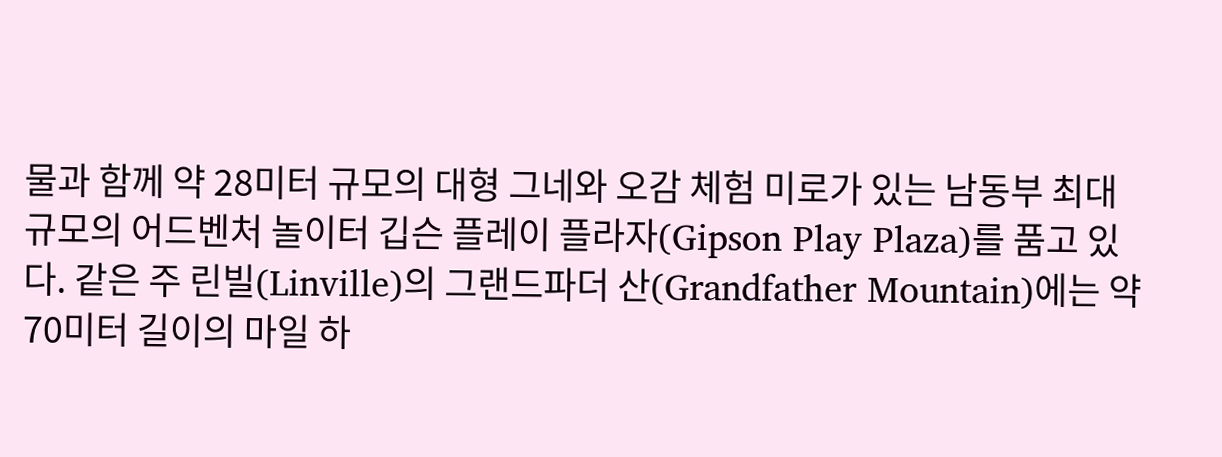물과 함께 약 28미터 규모의 대형 그네와 오감 체험 미로가 있는 남동부 최대 규모의 어드벤처 놀이터 깁슨 플레이 플라자(Gipson Play Plaza)를 품고 있다. 같은 주 린빌(Linville)의 그랜드파더 산(Grandfather Mountain)에는 약 70미터 길이의 마일 하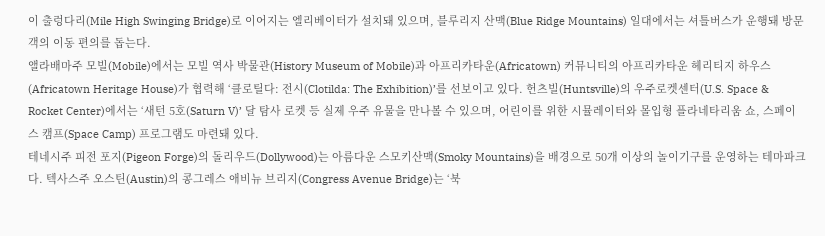이 출렁다리(Mile High Swinging Bridge)로 이어지는 엘리베이터가 설치돼 있으며, 블루리지 산맥(Blue Ridge Mountains) 일대에서는 셔틀버스가 운행돼 방문객의 이동 편의를 돕는다.
앨라배마주 모빌(Mobile)에서는 모빌 역사 박물관(History Museum of Mobile)과 아프리카타운(Africatown) 커뮤니티의 아프리카타운 헤리티지 하우스(Africatown Heritage House)가 협력해 ‘클로틸다: 전시(Clotilda: The Exhibition)’를 선보이고 있다. 헌츠빌(Huntsville)의 우주로켓센터(U.S. Space & Rocket Center)에서는 ‘새턴 5호(Saturn V)’ 달 탐사 로켓 등 실제 우주 유물을 만나볼 수 있으며, 어린이를 위한 시뮬레이터와 몰입형 플라네타리움 쇼, 스페이스 캠프(Space Camp) 프로그램도 마련돼 있다.
테네시주 피전 포지(Pigeon Forge)의 돌리우드(Dollywood)는 아름다운 스모키산맥(Smoky Mountains)을 배경으로 50개 이상의 놀이기구를 운영하는 테마파크다. 텍사스주 오스틴(Austin)의 콩그레스 애비뉴 브리지(Congress Avenue Bridge)는 ‘북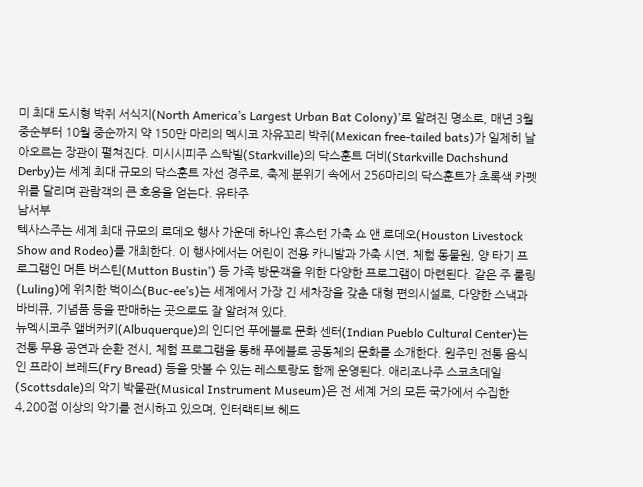미 최대 도시형 박쥐 서식지(North America’s Largest Urban Bat Colony)’로 알려진 명소로, 매년 3월 중순부터 10월 중순까지 약 150만 마리의 멕시코 자유꼬리 박쥐(Mexican free-tailed bats)가 일제히 날아오르는 장관이 펼쳐진다. 미시시피주 스탁빌(Starkville)의 닥스훈트 더비(Starkville Dachshund Derby)는 세계 최대 규모의 닥스훈트 자선 경주로, 축제 분위기 속에서 256마리의 닥스훈트가 초록색 카펫 위를 달리며 관람객의 큰 호응을 얻는다. 유타주
남서부
텍사스주는 세계 최대 규모의 로데오 행사 가운데 하나인 휴스턴 가축 쇼 앤 로데오(Houston Livestock Show and Rodeo)를 개최한다. 이 행사에서는 어린이 전용 카니발과 가축 시연, 체험 동물원, 양 타기 프로그램인 머튼 버스틴(Mutton Bustin’) 등 가족 방문객을 위한 다양한 프로그램이 마련된다. 같은 주 룰링(Luling)에 위치한 벅이스(Buc-ee’s)는 세계에서 가장 긴 세차장을 갖춘 대형 편의시설로, 다양한 스낵과 바비큐, 기념품 등을 판매하는 곳으로도 잘 알려져 있다.
뉴멕시코주 앨버커키(Albuquerque)의 인디언 푸에블로 문화 센터(Indian Pueblo Cultural Center)는 전통 무용 공연과 순환 전시, 체험 프로그램을 통해 푸에블로 공동체의 문화를 소개한다. 원주민 전통 음식인 프라이 브레드(Fry Bread) 등을 맛볼 수 있는 레스토랑도 함께 운영된다. 애리조나주 스코츠데일(Scottsdale)의 악기 박물관(Musical Instrument Museum)은 전 세계 거의 모든 국가에서 수집한 4,200점 이상의 악기를 전시하고 있으며, 인터랙티브 헤드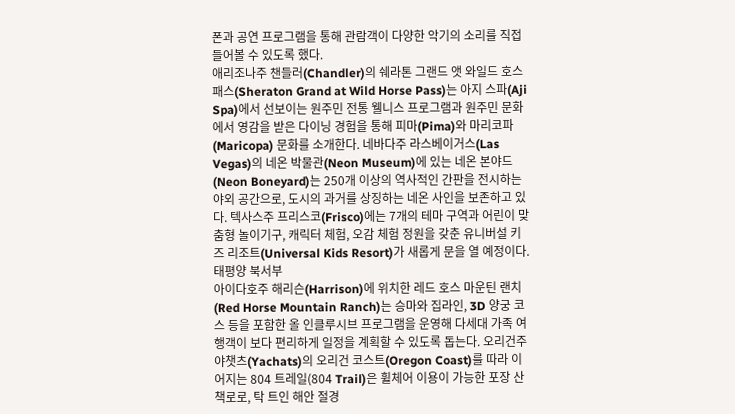폰과 공연 프로그램을 통해 관람객이 다양한 악기의 소리를 직접 들어볼 수 있도록 했다.
애리조나주 챈들러(Chandler)의 쉐라톤 그랜드 앳 와일드 호스 패스(Sheraton Grand at Wild Horse Pass)는 아지 스파(Aji Spa)에서 선보이는 원주민 전통 웰니스 프로그램과 원주민 문화에서 영감을 받은 다이닝 경험을 통해 피마(Pima)와 마리코파(Maricopa) 문화를 소개한다. 네바다주 라스베이거스(Las Vegas)의 네온 박물관(Neon Museum)에 있는 네온 본야드(Neon Boneyard)는 250개 이상의 역사적인 간판을 전시하는 야외 공간으로, 도시의 과거를 상징하는 네온 사인을 보존하고 있다. 텍사스주 프리스코(Frisco)에는 7개의 테마 구역과 어린이 맞춤형 놀이기구, 캐릭터 체험, 오감 체험 정원을 갖춘 유니버설 키즈 리조트(Universal Kids Resort)가 새롭게 문을 열 예정이다.
태평양 북서부
아이다호주 해리슨(Harrison)에 위치한 레드 호스 마운틴 랜치(Red Horse Mountain Ranch)는 승마와 집라인, 3D 양궁 코스 등을 포함한 올 인클루시브 프로그램을 운영해 다세대 가족 여행객이 보다 편리하게 일정을 계획할 수 있도록 돕는다. 오리건주 야챗츠(Yachats)의 오리건 코스트(Oregon Coast)를 따라 이어지는 804 트레일(804 Trail)은 휠체어 이용이 가능한 포장 산책로로, 탁 트인 해안 절경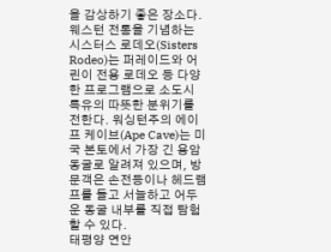을 감상하기 좋은 장소다.
웨스턴 전통을 기념하는 시스터스 로데오(Sisters Rodeo)는 퍼레이드와 어린이 전용 로데오 등 다양한 프로그램으로 소도시 특유의 따뜻한 분위기를 전한다. 워싱턴주의 에이프 케이브(Ape Cave)는 미국 본토에서 가장 긴 용암 동굴로 알려져 있으며, 방문객은 손전등이나 헤드램프를 들고 서늘하고 어두운 동굴 내부를 직접 탐험할 수 있다.
태평양 연안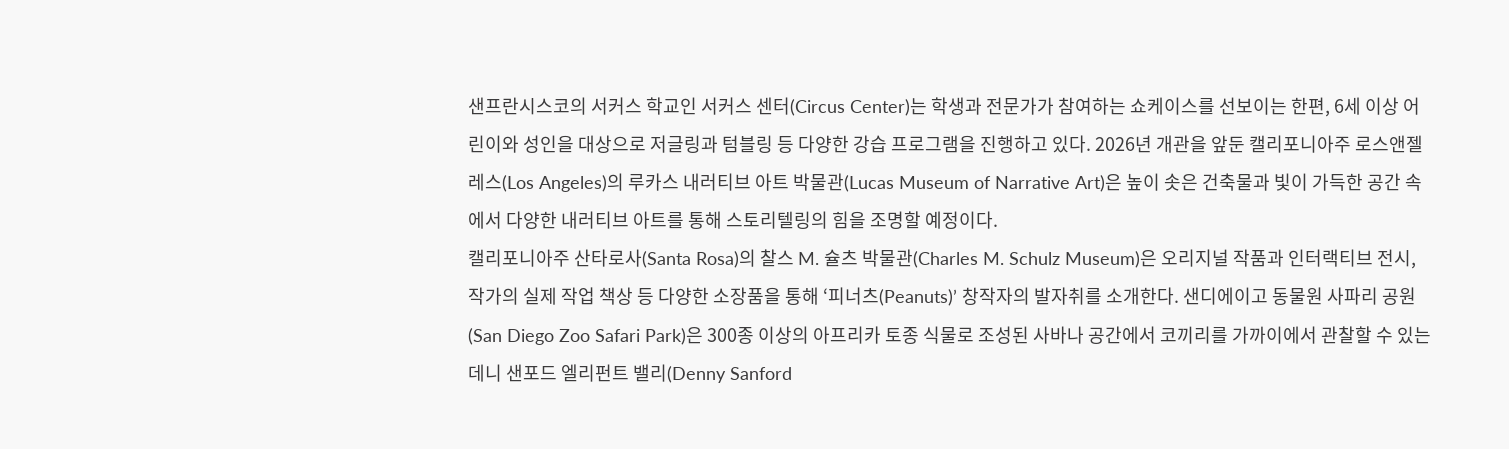샌프란시스코의 서커스 학교인 서커스 센터(Circus Center)는 학생과 전문가가 참여하는 쇼케이스를 선보이는 한편, 6세 이상 어린이와 성인을 대상으로 저글링과 텀블링 등 다양한 강습 프로그램을 진행하고 있다. 2026년 개관을 앞둔 캘리포니아주 로스앤젤레스(Los Angeles)의 루카스 내러티브 아트 박물관(Lucas Museum of Narrative Art)은 높이 솟은 건축물과 빛이 가득한 공간 속에서 다양한 내러티브 아트를 통해 스토리텔링의 힘을 조명할 예정이다.
캘리포니아주 산타로사(Santa Rosa)의 찰스 M. 슐츠 박물관(Charles M. Schulz Museum)은 오리지널 작품과 인터랙티브 전시, 작가의 실제 작업 책상 등 다양한 소장품을 통해 ‘피너츠(Peanuts)’ 창작자의 발자취를 소개한다. 샌디에이고 동물원 사파리 공원(San Diego Zoo Safari Park)은 300종 이상의 아프리카 토종 식물로 조성된 사바나 공간에서 코끼리를 가까이에서 관찰할 수 있는 데니 샌포드 엘리펀트 밸리(Denny Sanford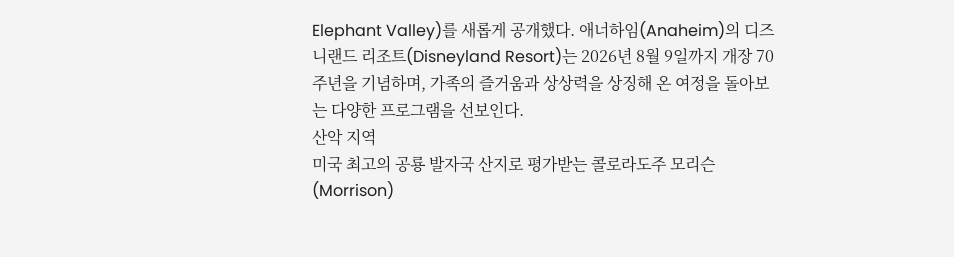Elephant Valley)를 새롭게 공개했다. 애너하임(Anaheim)의 디즈니랜드 리조트(Disneyland Resort)는 2026년 8월 9일까지 개장 70주년을 기념하며, 가족의 즐거움과 상상력을 상징해 온 여정을 돌아보는 다양한 프로그램을 선보인다.
산악 지역
미국 최고의 공룡 발자국 산지로 평가받는 콜로라도주 모리슨(Morrison)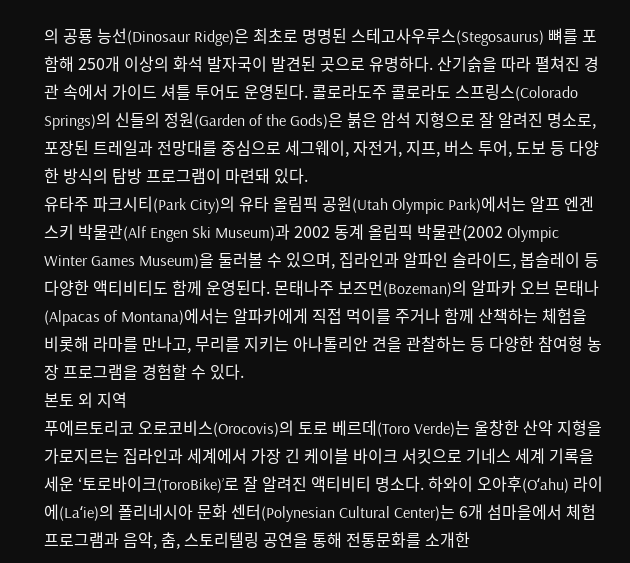의 공룡 능선(Dinosaur Ridge)은 최초로 명명된 스테고사우루스(Stegosaurus) 뼈를 포함해 250개 이상의 화석 발자국이 발견된 곳으로 유명하다. 산기슭을 따라 펼쳐진 경관 속에서 가이드 셔틀 투어도 운영된다. 콜로라도주 콜로라도 스프링스(Colorado Springs)의 신들의 정원(Garden of the Gods)은 붉은 암석 지형으로 잘 알려진 명소로, 포장된 트레일과 전망대를 중심으로 세그웨이, 자전거, 지프, 버스 투어, 도보 등 다양한 방식의 탐방 프로그램이 마련돼 있다.
유타주 파크시티(Park City)의 유타 올림픽 공원(Utah Olympic Park)에서는 알프 엔겐 스키 박물관(Alf Engen Ski Museum)과 2002 동계 올림픽 박물관(2002 Olympic Winter Games Museum)을 둘러볼 수 있으며, 집라인과 알파인 슬라이드, 봅슬레이 등 다양한 액티비티도 함께 운영된다. 몬태나주 보즈먼(Bozeman)의 알파카 오브 몬태나(Alpacas of Montana)에서는 알파카에게 직접 먹이를 주거나 함께 산책하는 체험을 비롯해 라마를 만나고, 무리를 지키는 아나톨리안 견을 관찰하는 등 다양한 참여형 농장 프로그램을 경험할 수 있다.
본토 외 지역
푸에르토리코 오로코비스(Orocovis)의 토로 베르데(Toro Verde)는 울창한 산악 지형을 가로지르는 집라인과 세계에서 가장 긴 케이블 바이크 서킷으로 기네스 세계 기록을 세운 ‘토로바이크(ToroBike)’로 잘 알려진 액티비티 명소다. 하와이 오아후(Oʻahu) 라이에(Laʻie)의 폴리네시아 문화 센터(Polynesian Cultural Center)는 6개 섬마을에서 체험 프로그램과 음악, 춤, 스토리텔링 공연을 통해 전통문화를 소개한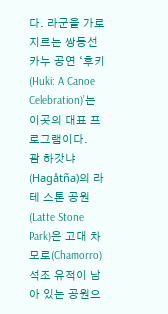다. 라군을 가로지르는 쌍동선 카누 공연 ‘후키(Huki: A Canoe Celebration)’는 이곳의 대표 프로그램이다.
괌 하갓냐(Hagåtña)의 라테 스톤 공원(Latte Stone Park)은 고대 차모로(Chamorro) 석조 유적이 남아 있는 공원으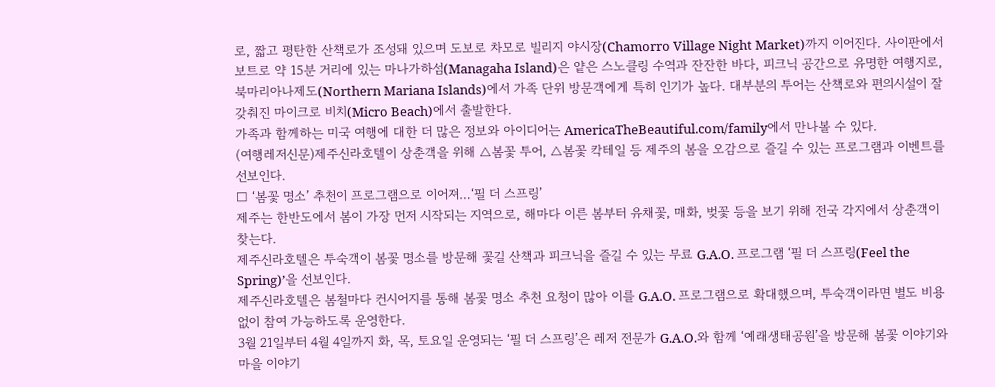로, 짧고 평탄한 산책로가 조성돼 있으며 도보로 차모로 빌리지 야시장(Chamorro Village Night Market)까지 이어진다. 사이판에서 보트로 약 15분 거리에 있는 마나가하섬(Managaha Island)은 얕은 스노클링 수역과 잔잔한 바다, 피크닉 공간으로 유명한 여행지로, 북마리아나제도(Northern Mariana Islands)에서 가족 단위 방문객에게 특히 인기가 높다. 대부분의 투어는 산책로와 편의시설이 잘 갖춰진 마이크로 비치(Micro Beach)에서 출발한다.
가족과 함께하는 미국 여행에 대한 더 많은 정보와 아이디어는 AmericaTheBeautiful.com/family에서 만나볼 수 있다.
(여행레저신문)제주신라호텔이 상춘객을 위해 △봄꽃 투어, △봄꽃 칵테일 등 제주의 봄을 오감으로 즐길 수 있는 프로그램과 이벤트를 선보인다.
□ ‘봄꽃 명소’ 추천이 프로그램으로 이어져…‘필 더 스프링’
제주는 한반도에서 봄이 가장 먼저 시작되는 지역으로, 해마다 이른 봄부터 유채꽃, 매화, 벚꽃 등을 보기 위해 전국 각지에서 상춘객이 찾는다.
제주신라호텔은 투숙객이 봄꽃 명소를 방문해 꽃길 산책과 피크닉을 즐길 수 있는 무료 G.A.O. 프로그램 ‘필 더 스프링(Feel the Spring)’을 선보인다.
제주신라호텔은 봄철마다 컨시어지를 통해 봄꽃 명소 추천 요청이 많아 이를 G.A.O. 프로그램으로 확대했으며, 투숙객이라면 별도 비용없이 참여 가능하도록 운영한다.
3월 21일부터 4월 4일까지 화, 목, 토요일 운영되는 ‘필 더 스프링’은 레저 전문가 G.A.O.와 함께 ‘예래생태공원’을 방문해 봄꽃 이야기와 마을 이야기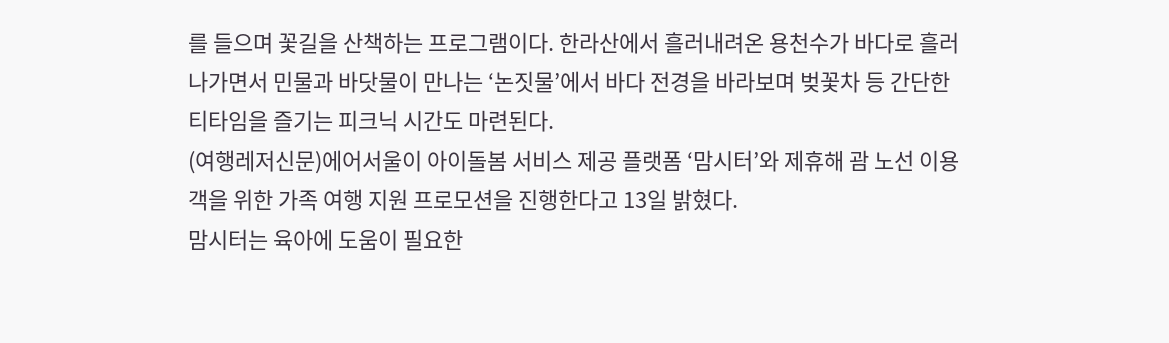를 들으며 꽃길을 산책하는 프로그램이다. 한라산에서 흘러내려온 용천수가 바다로 흘러나가면서 민물과 바닷물이 만나는 ‘논짓물’에서 바다 전경을 바라보며 벚꽃차 등 간단한 티타임을 즐기는 피크닉 시간도 마련된다.
(여행레저신문)에어서울이 아이돌봄 서비스 제공 플랫폼 ‘맘시터’와 제휴해 괌 노선 이용객을 위한 가족 여행 지원 프로모션을 진행한다고 13일 밝혔다.
맘시터는 육아에 도움이 필요한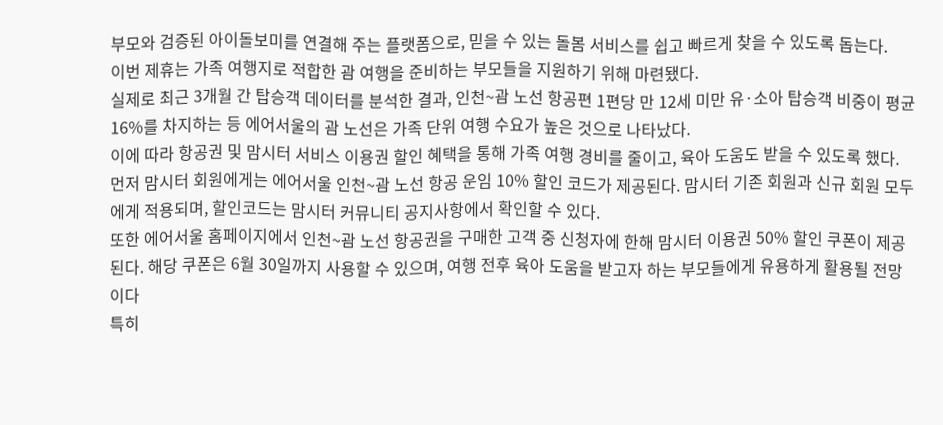부모와 검증된 아이돌보미를 연결해 주는 플랫폼으로, 믿을 수 있는 돌봄 서비스를 쉽고 빠르게 찾을 수 있도록 돕는다.
이번 제휴는 가족 여행지로 적합한 괌 여행을 준비하는 부모들을 지원하기 위해 마련됐다.
실제로 최근 3개월 간 탑승객 데이터를 분석한 결과, 인천~괌 노선 항공편 1편당 만 12세 미만 유·소아 탑승객 비중이 평균 16%를 차지하는 등 에어서울의 괌 노선은 가족 단위 여행 수요가 높은 것으로 나타났다.
이에 따라 항공권 및 맘시터 서비스 이용권 할인 혜택을 통해 가족 여행 경비를 줄이고, 육아 도움도 받을 수 있도록 했다.
먼저 맘시터 회원에게는 에어서울 인천~괌 노선 항공 운임 10% 할인 코드가 제공된다. 맘시터 기존 회원과 신규 회원 모두에게 적용되며, 할인코드는 맘시터 커뮤니티 공지사항에서 확인할 수 있다.
또한 에어서울 홈페이지에서 인천~괌 노선 항공권을 구매한 고객 중 신청자에 한해 맘시터 이용권 50% 할인 쿠폰이 제공된다. 해당 쿠폰은 6월 30일까지 사용할 수 있으며, 여행 전후 육아 도움을 받고자 하는 부모들에게 유용하게 활용될 전망이다
특히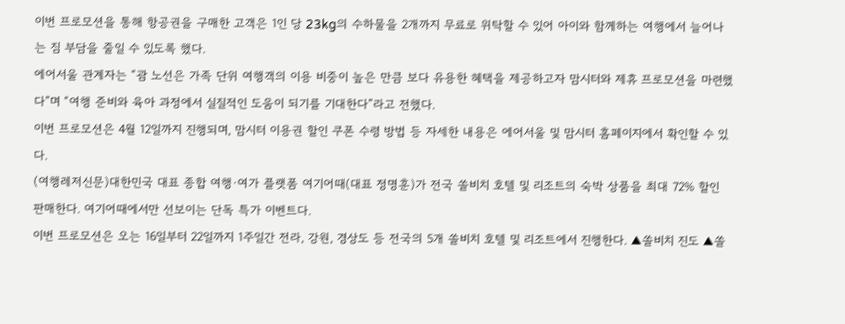이번 프로모션을 통해 항공권을 구매한 고객은 1인 당 23kg의 수하물을 2개까지 무료로 위탁할 수 있어 아이와 함께하는 여행에서 늘어나는 짐 부담을 줄일 수 있도록 했다.
에어서울 관계자는 “괌 노선은 가족 단위 여행객의 이용 비중이 높은 만큼 보다 유용한 혜택을 제공하고자 맘시터와 제휴 프로모션을 마련했다”며 “여행 준비와 육아 과정에서 실질적인 도움이 되기를 기대한다”라고 전했다.
이번 프로모션은 4월 12일까지 진행되며, 맘시터 이용권 할인 쿠폰 수령 방법 등 자세한 내용은 에어서울 및 맘시터 홈페이지에서 확인할 수 있다.
(여행레저신문)대한민국 대표 종합 여행·여가 플랫폼 여기어때(대표 정명훈)가 전국 쏠비치 호텔 및 리조트의 숙박 상품을 최대 72% 할인 판매한다. 여기어때에서만 선보이는 단독 특가 이벤트다.
이번 프로모션은 오는 16일부터 22일까지 1주일간 전라, 강원, 경상도 등 전국의 5개 쏠비치 호텔 및 리조트에서 진행한다. ▲쏠비치 진도 ▲쏠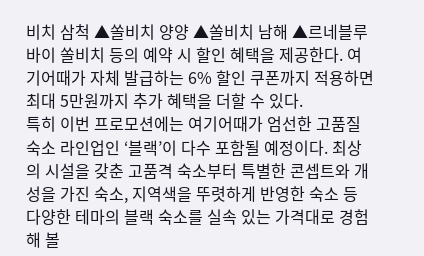비치 삼척 ▲쏠비치 양양 ▲쏠비치 남해 ▲르네블루 바이 쏠비치 등의 예약 시 할인 혜택을 제공한다. 여기어때가 자체 발급하는 6% 할인 쿠폰까지 적용하면 최대 5만원까지 추가 혜택을 더할 수 있다.
특히 이번 프로모션에는 여기어때가 엄선한 고품질 숙소 라인업인 ‘블랙’이 다수 포함될 예정이다. 최상의 시설을 갖춘 고품격 숙소부터 특별한 콘셉트와 개성을 가진 숙소, 지역색을 뚜렷하게 반영한 숙소 등 다양한 테마의 블랙 숙소를 실속 있는 가격대로 경험해 볼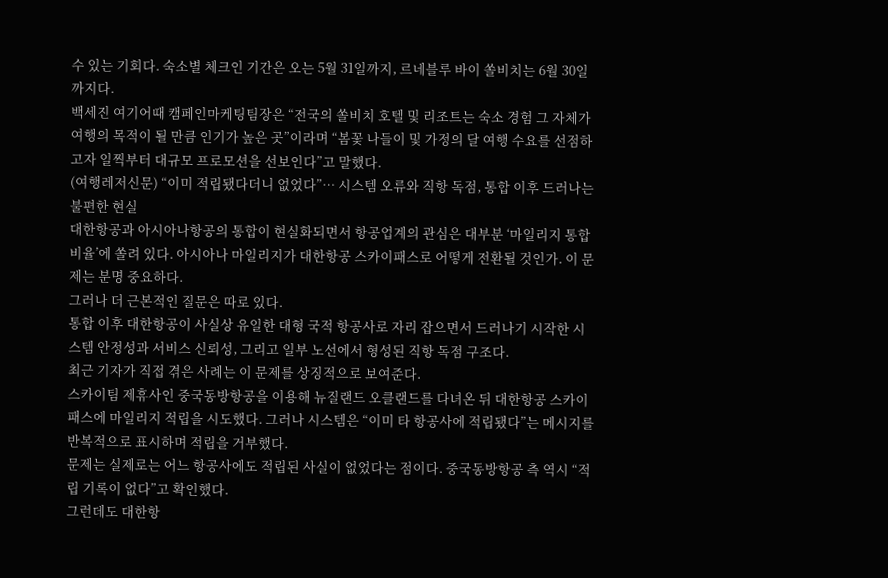수 있는 기회다. 숙소별 체크인 기간은 오는 5월 31일까지, 르네블루 바이 쏠비치는 6월 30일까지다.
백세진 여기어때 캠페인마케팅팀장은 “전국의 쏠비치 호텔 및 리조트는 숙소 경험 그 자체가 여행의 목적이 될 만큼 인기가 높은 곳”이라며 “봄꽃 나들이 및 가정의 달 여행 수요를 선점하고자 일찍부터 대규모 프로모션을 선보인다”고 말했다.
(여행레저신문) “이미 적립됐다더니 없었다”… 시스템 오류와 직항 독점, 통합 이후 드러나는 불편한 현실
대한항공과 아시아나항공의 통합이 현실화되면서 항공업계의 관심은 대부분 ‘마일리지 통합 비율’에 쏠려 있다. 아시아나 마일리지가 대한항공 스카이패스로 어떻게 전환될 것인가. 이 문제는 분명 중요하다.
그러나 더 근본적인 질문은 따로 있다.
통합 이후 대한항공이 사실상 유일한 대형 국적 항공사로 자리 잡으면서 드러나기 시작한 시스템 안정성과 서비스 신뢰성, 그리고 일부 노선에서 형성된 직항 독점 구조다.
최근 기자가 직접 겪은 사례는 이 문제를 상징적으로 보여준다.
스카이팀 제휴사인 중국동방항공을 이용해 뉴질랜드 오클랜드를 다녀온 뒤 대한항공 스카이패스에 마일리지 적립을 시도했다. 그러나 시스템은 “이미 타 항공사에 적립됐다”는 메시지를 반복적으로 표시하며 적립을 거부했다.
문제는 실제로는 어느 항공사에도 적립된 사실이 없었다는 점이다. 중국동방항공 측 역시 “적립 기록이 없다”고 확인했다.
그런데도 대한항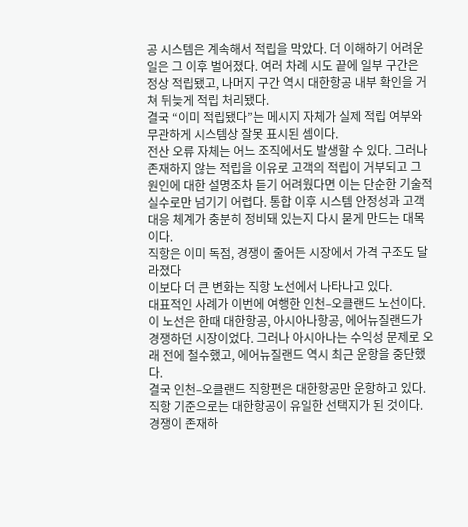공 시스템은 계속해서 적립을 막았다. 더 이해하기 어려운 일은 그 이후 벌어졌다. 여러 차례 시도 끝에 일부 구간은 정상 적립됐고, 나머지 구간 역시 대한항공 내부 확인을 거쳐 뒤늦게 적립 처리됐다.
결국 “이미 적립됐다”는 메시지 자체가 실제 적립 여부와 무관하게 시스템상 잘못 표시된 셈이다.
전산 오류 자체는 어느 조직에서도 발생할 수 있다. 그러나 존재하지 않는 적립을 이유로 고객의 적립이 거부되고 그 원인에 대한 설명조차 듣기 어려웠다면 이는 단순한 기술적 실수로만 넘기기 어렵다. 통합 이후 시스템 안정성과 고객 대응 체계가 충분히 정비돼 있는지 다시 묻게 만드는 대목이다.
직항은 이미 독점, 경쟁이 줄어든 시장에서 가격 구조도 달라졌다
이보다 더 큰 변화는 직항 노선에서 나타나고 있다.
대표적인 사례가 이번에 여행한 인천–오클랜드 노선이다.
이 노선은 한때 대한항공, 아시아나항공, 에어뉴질랜드가 경쟁하던 시장이었다. 그러나 아시아나는 수익성 문제로 오래 전에 철수했고, 에어뉴질랜드 역시 최근 운항을 중단했다.
결국 인천–오클랜드 직항편은 대한항공만 운항하고 있다.
직항 기준으로는 대한항공이 유일한 선택지가 된 것이다.
경쟁이 존재하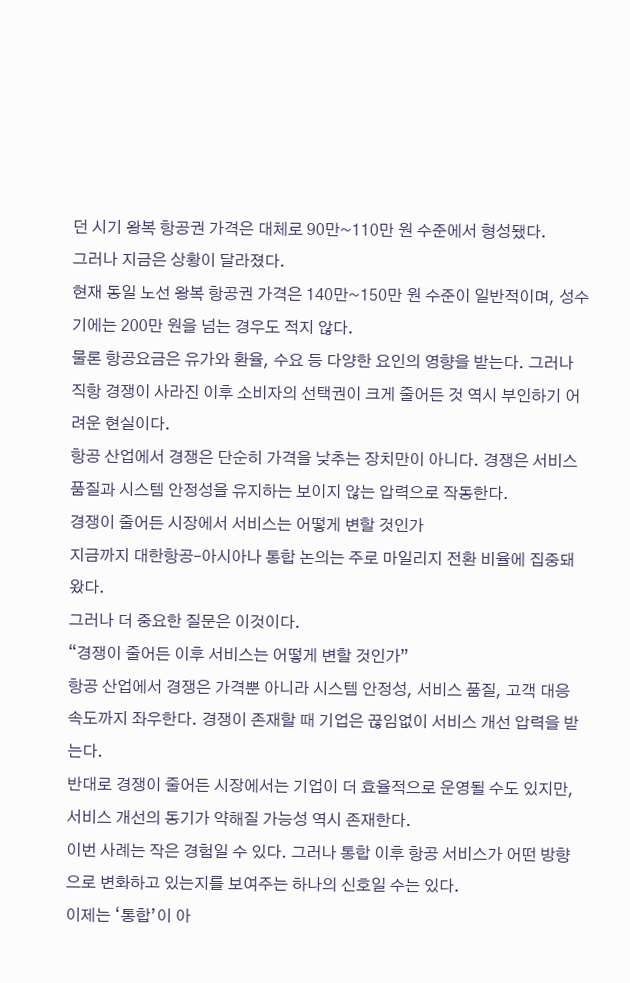던 시기 왕복 항공권 가격은 대체로 90만~110만 원 수준에서 형성됐다.
그러나 지금은 상황이 달라졌다.
현재 동일 노선 왕복 항공권 가격은 140만~150만 원 수준이 일반적이며, 성수기에는 200만 원을 넘는 경우도 적지 않다.
물론 항공요금은 유가와 환율, 수요 등 다양한 요인의 영향을 받는다. 그러나 직항 경쟁이 사라진 이후 소비자의 선택권이 크게 줄어든 것 역시 부인하기 어려운 현실이다.
항공 산업에서 경쟁은 단순히 가격을 낮추는 장치만이 아니다. 경쟁은 서비스 품질과 시스템 안정성을 유지하는 보이지 않는 압력으로 작동한다.
경쟁이 줄어든 시장에서 서비스는 어떻게 변할 것인가
지금까지 대한항공–아시아나 통합 논의는 주로 마일리지 전환 비율에 집중돼 왔다.
그러나 더 중요한 질문은 이것이다.
“경쟁이 줄어든 이후 서비스는 어떻게 변할 것인가”
항공 산업에서 경쟁은 가격뿐 아니라 시스템 안정성, 서비스 품질, 고객 대응 속도까지 좌우한다. 경쟁이 존재할 때 기업은 끊임없이 서비스 개선 압력을 받는다.
반대로 경쟁이 줄어든 시장에서는 기업이 더 효율적으로 운영될 수도 있지만, 서비스 개선의 동기가 약해질 가능성 역시 존재한다.
이번 사례는 작은 경험일 수 있다. 그러나 통합 이후 항공 서비스가 어떤 방향으로 변화하고 있는지를 보여주는 하나의 신호일 수는 있다.
이제는 ‘통합’이 아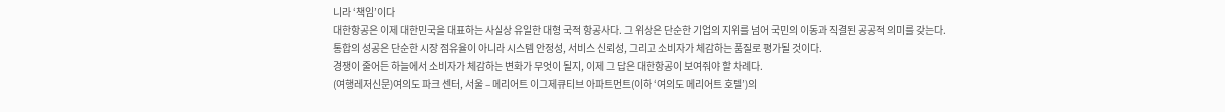니라 ‘책임’이다
대한항공은 이제 대한민국을 대표하는 사실상 유일한 대형 국적 항공사다. 그 위상은 단순한 기업의 지위를 넘어 국민의 이동과 직결된 공공적 의미를 갖는다.
통합의 성공은 단순한 시장 점유율이 아니라 시스템 안정성, 서비스 신뢰성, 그리고 소비자가 체감하는 품질로 평가될 것이다.
경쟁이 줄어든 하늘에서 소비자가 체감하는 변화가 무엇이 될지, 이제 그 답은 대한항공이 보여줘야 할 차례다.
(여행레저신문)여의도 파크 센터, 서울 – 메리어트 이그제큐티브 아파트먼트(이하 ‘여의도 메리어트 호텔’)의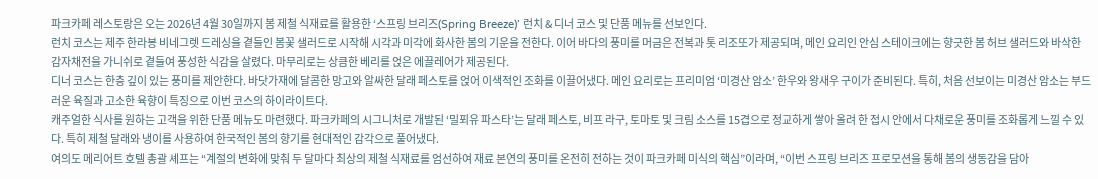파크카페 레스토랑은 오는 2026년 4월 30일까지 봄 제철 식재료를 활용한 ‘스프링 브리즈(Spring Breeze)’ 런치 & 디너 코스 및 단품 메뉴를 선보인다.
런치 코스는 제주 한라봉 비네그렛 드레싱을 곁들인 봄꽃 샐러드로 시작해 시각과 미각에 화사한 봄의 기운을 전한다. 이어 바다의 풍미를 머금은 전복과 톳 리조또가 제공되며, 메인 요리인 안심 스테이크에는 향긋한 봄 허브 샐러드와 바삭한 감자채전을 가니쉬로 곁들여 풍성한 식감을 살렸다. 마무리로는 상큼한 베리를 얹은 에끌레어가 제공된다.
디너 코스는 한층 깊이 있는 풍미를 제안한다. 바닷가재에 달콤한 망고와 알싸한 달래 페스토를 얹어 이색적인 조화를 이끌어냈다. 메인 요리로는 프리미엄 ‘미경산 암소’ 한우와 왕새우 구이가 준비된다. 특히, 처음 선보이는 미경산 암소는 부드러운 육질과 고소한 육향이 특징으로 이번 코스의 하이라이트다.
캐주얼한 식사를 원하는 고객을 위한 단품 메뉴도 마련했다. 파크카페의 시그니처로 개발된 ‘밀푀유 파스타’는 달래 페스토, 비프 라구, 토마토 및 크림 소스를 15겹으로 정교하게 쌓아 올려 한 접시 안에서 다채로운 풍미를 조화롭게 느낄 수 있다. 특히 제철 달래와 냉이를 사용하여 한국적인 봄의 향기를 현대적인 감각으로 풀어냈다.
여의도 메리어트 호텔 총괄 셰프는 “계절의 변화에 맞춰 두 달마다 최상의 제철 식재료를 엄선하여 재료 본연의 풍미를 온전히 전하는 것이 파크카페 미식의 핵심”이라며, “이번 스프링 브리즈 프로모션을 통해 봄의 생동감을 담아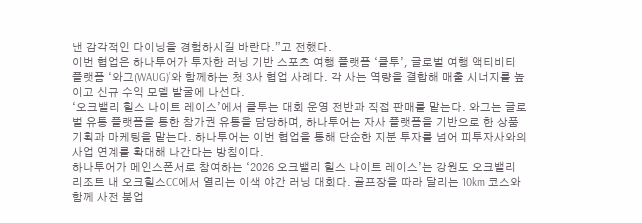낸 감각적인 다이닝을 경험하시길 바란다.”고 전했다.
이번 협업은 하나투어가 투자한 러닝 기반 스포츠 여행 플랫폼 ‘클투’, 글로벌 여행 액티비티 플랫폼 ‘와그(WAUG)’와 함께하는 첫 3사 협업 사례다. 각 사는 역량을 결합해 매출 시너지를 높이고 신규 수익 모델 발굴에 나선다.
‘오크밸리 힐스 나이트 레이스’에서 클투는 대회 운영 전반과 직접 판매를 맡는다. 와그는 글로벌 유통 플랫폼을 통한 참가권 유통을 담당하며, 하나투어는 자사 플랫폼을 기반으로 한 상품 기획과 마케팅을 맡는다. 하나투어는 이번 협업을 통해 단순한 지분 투자를 넘어 피투자사와의 사업 연계를 확대해 나간다는 방침이다.
하나투어가 메인스폰서로 참여하는 ‘2026 오크밸리 힐스 나이트 레이스’는 강원도 오크밸리 리조트 내 오크힐스CC에서 열리는 이색 야간 러닝 대회다. 골프장을 따라 달리는 10km 코스와 함께 사전 붐업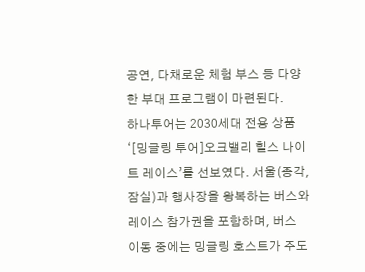공연, 다채로운 체험 부스 등 다양한 부대 프로그램이 마련된다.
하나투어는 2030세대 전용 상품 ‘[밍글링 투어]오크밸리 힐스 나이트 레이스’를 선보였다. 서울(종각, 잠실)과 행사장을 왕복하는 버스와 레이스 참가권을 포함하며, 버스 이동 중에는 밍글링 호스트가 주도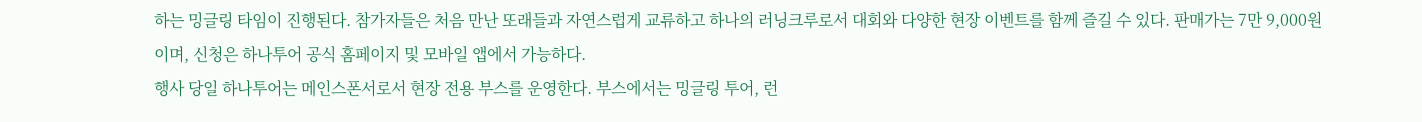하는 밍글링 타임이 진행된다. 참가자들은 처음 만난 또래들과 자연스럽게 교류하고 하나의 러닝크루로서 대회와 다양한 현장 이벤트를 함께 즐길 수 있다. 판매가는 7만 9,000원이며, 신청은 하나투어 공식 홈페이지 및 모바일 앱에서 가능하다.
행사 당일 하나투어는 메인스폰서로서 현장 전용 부스를 운영한다. 부스에서는 밍글링 투어, 런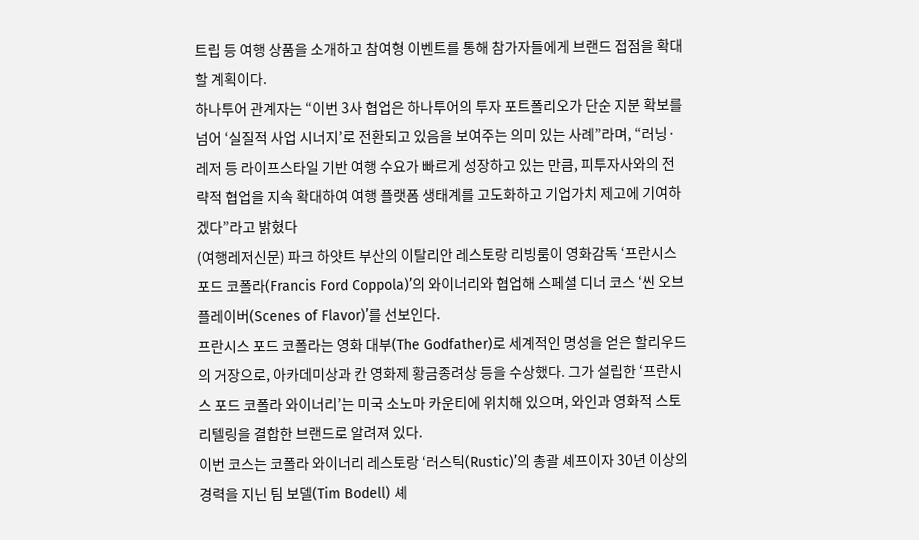트립 등 여행 상품을 소개하고 참여형 이벤트를 통해 참가자들에게 브랜드 접점을 확대할 계획이다.
하나투어 관계자는 “이번 3사 협업은 하나투어의 투자 포트폴리오가 단순 지분 확보를 넘어 ‘실질적 사업 시너지’로 전환되고 있음을 보여주는 의미 있는 사례”라며, “러닝·레저 등 라이프스타일 기반 여행 수요가 빠르게 성장하고 있는 만큼, 피투자사와의 전략적 협업을 지속 확대하여 여행 플랫폼 생태계를 고도화하고 기업가치 제고에 기여하겠다”라고 밝혔다
(여행레저신문) 파크 하얏트 부산의 이탈리안 레스토랑 리빙룸이 영화감독 ‘프란시스 포드 코폴라(Francis Ford Coppola)’의 와이너리와 협업해 스페셜 디너 코스 ‘씬 오브 플레이버(Scenes of Flavor)’를 선보인다.
프란시스 포드 코폴라는 영화 대부(The Godfather)로 세계적인 명성을 얻은 할리우드의 거장으로, 아카데미상과 칸 영화제 황금종려상 등을 수상했다. 그가 설립한 ‘프란시스 포드 코폴라 와이너리’는 미국 소노마 카운티에 위치해 있으며, 와인과 영화적 스토리텔링을 결합한 브랜드로 알려져 있다.
이번 코스는 코폴라 와이너리 레스토랑 ‘러스틱(Rustic)’의 총괄 셰프이자 30년 이상의 경력을 지닌 팀 보델(Tim Bodell) 셰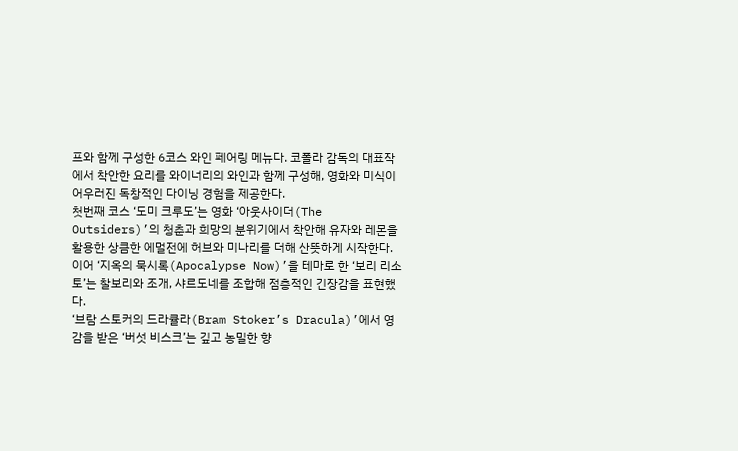프와 함께 구성한 6코스 와인 페어링 메뉴다. 코폴라 감독의 대표작에서 착안한 요리를 와이너리의 와인과 함께 구성해, 영화와 미식이 어우러진 독창적인 다이닝 경험을 제공한다.
첫번째 코스 ‘도미 크루도’는 영화 ‘아웃사이더(The Outsiders)’의 청춘과 희망의 분위기에서 착안해 유자와 레몬을 활용한 상큼한 에멀전에 허브와 미나리를 더해 산뜻하게 시작한다. 이어 ‘지옥의 묵시록(Apocalypse Now)’을 테마로 한 ‘보리 리소토’는 찰보리와 조개, 샤르도네를 조합해 점층적인 긴장감을 표현했다.
‘브람 스토커의 드라큘라(Bram Stoker’s Dracula)’에서 영감을 받은 ‘버섯 비스크’는 깊고 농밀한 향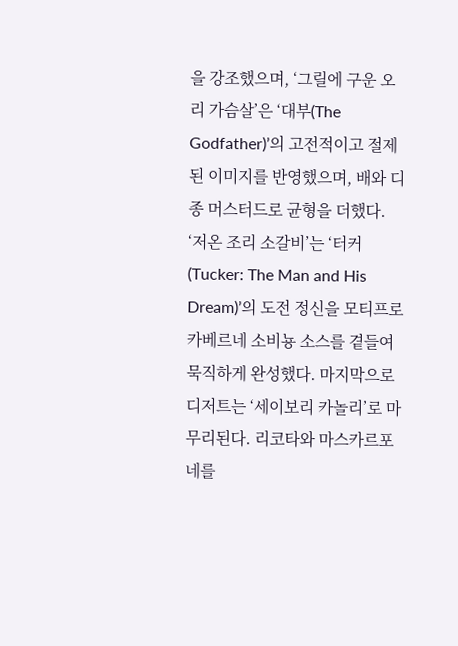을 강조했으며, ‘그릴에 구운 오리 가슴살’은 ‘대부(The Godfather)’의 고전적이고 절제된 이미지를 반영했으며, 배와 디종 머스터드로 균형을 더했다. ‘저온 조리 소갈비’는 ‘터커(Tucker: The Man and His Dream)’의 도전 정신을 모티프로 카베르네 소비뇽 소스를 곁들여 묵직하게 완성했다. 마지막으로 디저트는 ‘세이보리 카놀리’로 마무리된다. 리코타와 마스카르포네를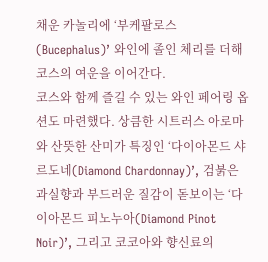채운 카놀리에 ‘부케팔로스(Bucephalus)’ 와인에 졸인 체리를 더해 코스의 여운을 이어간다.
코스와 함께 즐길 수 있는 와인 페어링 옵션도 마련했다. 상큼한 시트러스 아로마와 산뜻한 산미가 특징인 ‘다이아몬드 샤르도네(Diamond Chardonnay)’, 검붉은 과실향과 부드러운 질감이 돋보이는 ‘다이아몬드 피노누아(Diamond Pinot Noir)’, 그리고 코코아와 향신료의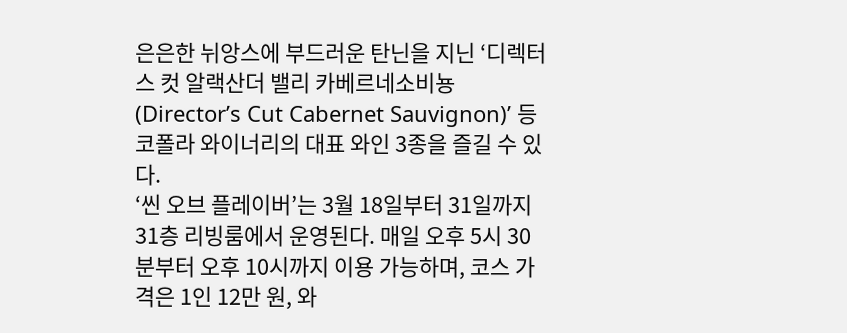은은한 뉘앙스에 부드러운 탄닌을 지닌 ‘디렉터스 컷 알랙산더 밸리 카베르네소비뇽(Director’s Cut Cabernet Sauvignon)’ 등 코폴라 와이너리의 대표 와인 3종을 즐길 수 있다.
‘씬 오브 플레이버’는 3월 18일부터 31일까지 31층 리빙룸에서 운영된다. 매일 오후 5시 30분부터 오후 10시까지 이용 가능하며, 코스 가격은 1인 12만 원, 와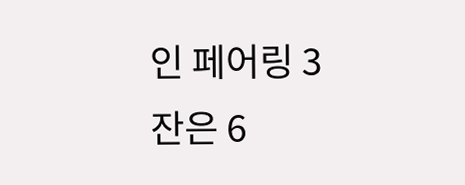인 페어링 3잔은 6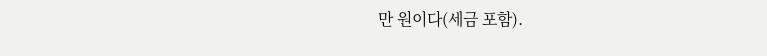만 원이다(세금 포함).